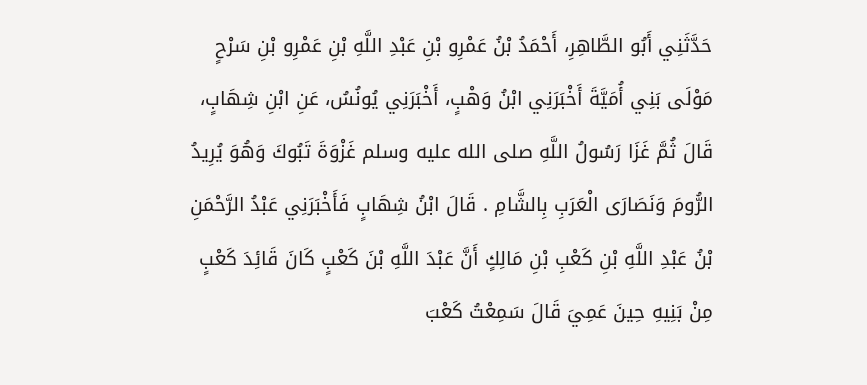حَدَّثَنِي أَبُو الطَّاهِرِ، أَحْمَدُ بْنُ عَمْرِو بْنِ عَبْدِ اللَّهِ بْنِ عَمْرِو بْنِ سَرْحٍ مَوْلَى بَنِي أُمَيَّةَ أَخْبَرَنِي ابْنُ وَهْبٍ، أَخْبَرَنِي يُونُسُ، عَنِ ابْنِ شِهَابٍ، قَالَ ثُمَّ غَزَا رَسُولُ اللَّهِ صلى الله عليه وسلم غَزْوَةَ تَبُوكَ وَهُوَ يُرِيدُ الرُّومَ وَنَصَارَى الْعَرَبِ بِالشَّامِ . قَالَ ابْنُ شِهَابٍ فَأَخْبَرَنِي عَبْدُ الرَّحْمَنِ بْنُ عَبْدِ اللَّهِ بْنِ كَعْبِ بْنِ مَالِكٍ أَنَّ عَبْدَ اللَّهِ بْنَ كَعْبٍ كَانَ قَائِدَ كَعْبٍ مِنْ بَنِيهِ حِينَ عَمِيَ قَالَ سَمِعْتُ كَعْبَ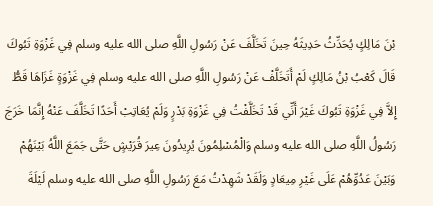بْنَ مَالِكٍ يُحَدِّثُ حَدِيثَهُ حِينَ تَخَلَّفَ عَنْ رَسُولِ اللَّهِ صلى الله عليه وسلم فِي غَزْوَةِ تَبُوكَ قَالَ كَعْبُ بْنُ مَالِكٍ لَمْ أَتَخَلَّفْ عَنْ رَسُولِ اللَّهِ صلى الله عليه وسلم فِي غَزْوَةٍ غَزَاهَا قَطُّ إِلاَّ فِي غَزْوَةِ تَبُوكَ غَيْرَ أَنِّي قَدْ تَخَلَّفْتُ فِي غَزْوَةِ بَدْرٍ وَلَمْ يُعَاتِبْ أَحَدًا تَخَلَّفَ عَنْهُ إِنَّمَا خَرَجَ رَسُولُ اللَّهِ صلى الله عليه وسلم وَالْمُسْلِمُونَ يُرِيدُونَ عِيرَ قُرَيْشٍ حَتَّى جَمَعَ اللَّهُ بَيْنَهُمْ وَبَيْنَ عَدُوِّهُمْ عَلَى غَيْرِ مِيعَادٍ وَلَقَدْ شَهِدْتُ مَعَ رَسُولِ اللَّهِ صلى الله عليه وسلم لَيْلَةَ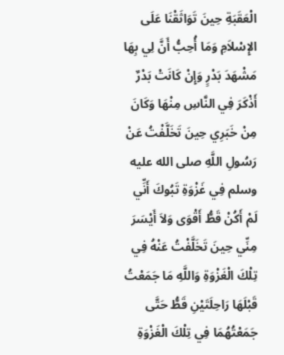الْعَقَبَةِ حِينَ تَوَاثَقْنَا عَلَى الإِسْلاَمِ وَمَا أُحِبُّ أَنَّ لِي بِهَا مَشْهَدَ بَدْرٍ وَإِنْ كَانَتْ بَدْرٌ أَذْكَرَ فِي النَّاسِ مِنْهَا وَكَانَ مِنْ خَبَرِي حِينَ تَخَلَّفْتُ عَنْ رَسُولِ اللَّهِ صلى الله عليه وسلم فِي غَزْوَةِ تَبُوكَ أَنِّي لَمْ أَكُنْ قَطُّ أَقْوَى وَلاَ أَيْسَرَ مِنِّي حِينَ تَخَلَّفْتُ عَنْهُ فِي تِلْكَ الْغَزْوَةِ وَاللَّهِ مَا جَمَعْتُ قَبْلَهَا رَاحِلَتَيْنِ قَطُّ حَتَّى جَمَعْتُهُمَا فِي تِلْكَ الْغَزْوَةِ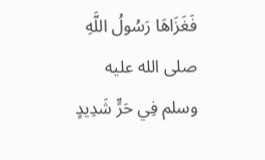فَغَزَاهَا رَسُولُ اللَّهِ صلى الله عليه وسلم فِي حَرٍّ شَدِيدٍ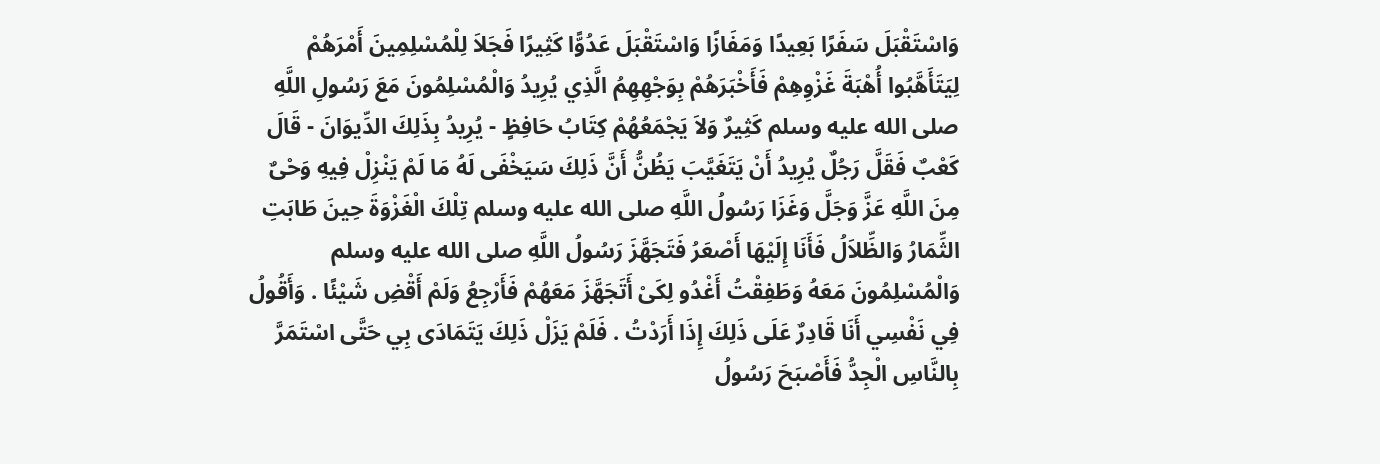وَاسْتَقْبَلَ سَفَرًا بَعِيدًا وَمَفَازًا وَاسْتَقْبَلَ عَدُوًّا كَثِيرًا فَجَلاَ لِلْمُسْلِمِينَ أَمْرَهُمْ لِيَتَأَهَّبُوا أُهْبَةَ غَزْوِهِمْ فَأَخْبَرَهُمْ بِوَجْهِهِمُ الَّذِي يُرِيدُ وَالْمُسْلِمُونَ مَعَ رَسُولِ اللَّهِ صلى الله عليه وسلم كَثِيرٌ وَلاَ يَجْمَعُهُمْ كِتَابُ حَافِظٍ - يُرِيدُ بِذَلِكَ الدِّيوَانَ - قَالَ كَعْبٌ فَقَلَّ رَجُلٌ يُرِيدُ أَنْ يَتَغَيَّبَ يَظُنُّ أَنَّ ذَلِكَ سَيَخْفَى لَهُ مَا لَمْ يَنْزِلْ فِيهِ وَحْىٌ مِنَ اللَّهِ عَزَّ وَجَلَّ وَغَزَا رَسُولُ اللَّهِ صلى الله عليه وسلم تِلْكَ الْغَزْوَةَ حِينَ طَابَتِ الثِّمَارُ وَالظِّلاَلُ فَأَنَا إِلَيْهَا أَصْعَرُ فَتَجَهَّزَ رَسُولُ اللَّهِ صلى الله عليه وسلم وَالْمُسْلِمُونَ مَعَهُ وَطَفِقْتُ أَغْدُو لِكَىْ أَتَجَهَّزَ مَعَهُمْ فَأَرْجِعُ وَلَمْ أَقْضِ شَيْئًا . وَأَقُولُ فِي نَفْسِي أَنَا قَادِرٌ عَلَى ذَلِكَ إِذَا أَرَدْتُ . فَلَمْ يَزَلْ ذَلِكَ يَتَمَادَى بِي حَتَّى اسْتَمَرَّ بِالنَّاسِ الْجِدُّ فَأَصْبَحَ رَسُولُ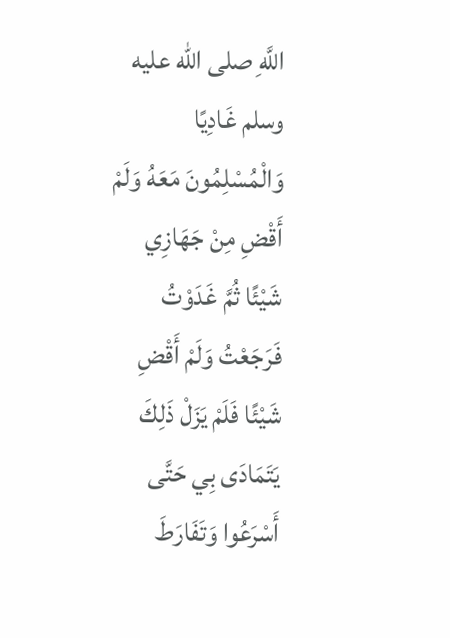اللَّهِ صلى الله عليه وسلم غَادِيًا وَالْمُسْلِمُونَ مَعَهُ وَلَمْ أَقْضِ مِنْ جَهَازِي شَيْئًا ثُمَّ غَدَوْتُ فَرَجَعْتُ وَلَمْ أَقْضِ شَيْئًا فَلَمْ يَزَلْ ذَلِكَ يَتَمَادَى بِي حَتَّى أَسْرَعُوا وَتَفَارَطَ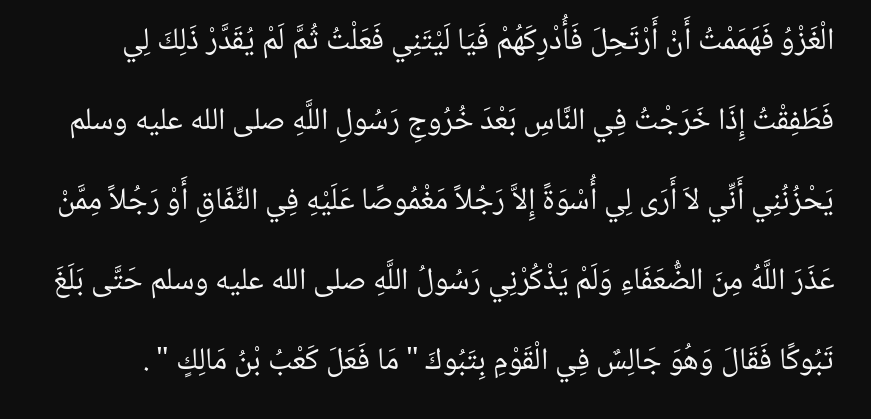الْغَزْوُ فَهَمَمْتُ أَنْ أَرْتَحِلَ فَأُدْرِكَهُمْ فَيَا لَيْتَنِي فَعَلْتُ ثُمَّ لَمْ يُقَدَّرْ ذَلِكَ لِي فَطَفِقْتُ إِذَا خَرَجْتُ فِي النَّاسِ بَعْدَ خُرُوجِ رَسُولِ اللَّهِ صلى الله عليه وسلم يَحْزُنُنِي أَنِّي لاَ أَرَى لِي أُسْوَةً إِلاَّ رَجُلاً مَغْمُوصًا عَلَيْهِ فِي النِّفَاقِ أَوْ رَجُلاً مِمَّنْ عَذَرَ اللَّهُ مِنَ الضُّعَفَاءِ وَلَمْ يَذْكُرْنِي رَسُولُ اللَّهِ صلى الله عليه وسلم حَتَّى بَلَغَ تَبُوكًا فَقَالَ وَهُوَ جَالِسٌ فِي الْقَوْمِ بِتَبُوكَ " مَا فَعَلَ كَعْبُ بْنُ مَالِكٍ " .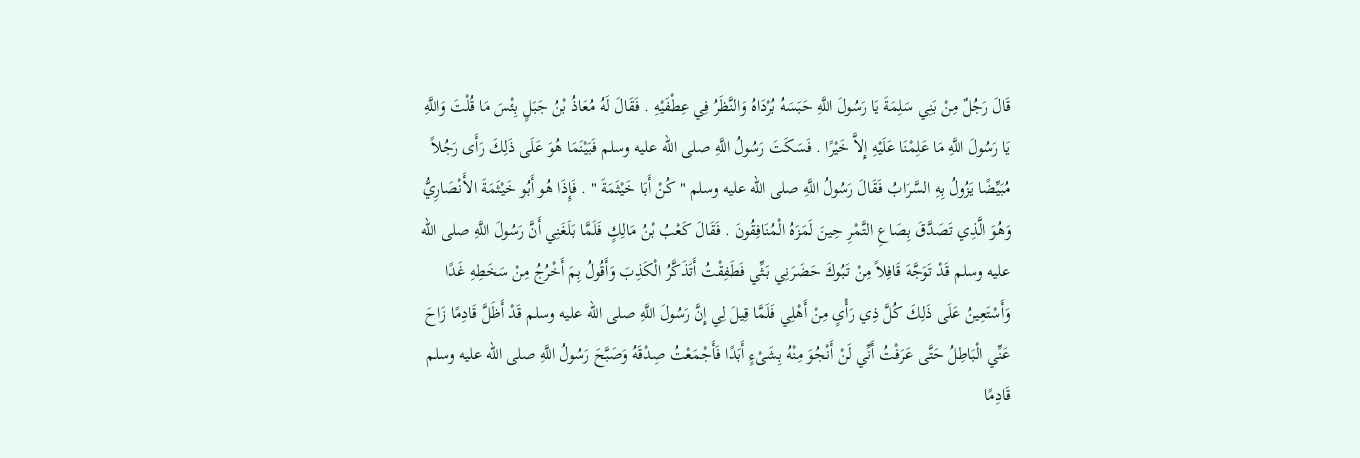قَالَ رَجُلٌ مِنْ بَنِي سَلِمَةَ يَا رَسُولَ اللَّهِ حَبَسَهُ بُرْدَاهُ وَالنَّظَرُ فِي عِطْفَيْهِ . فَقَالَ لَهُ مُعَاذُ بْنُ جَبَلٍ بِئْسَ مَا قُلْتَ وَاللَّهِ يَا رَسُولَ اللَّهِ مَا عَلِمْنَا عَلَيْهِ إِلاَّ خَيْرًا . فَسَكَتَ رَسُولُ اللَّهِ صلى الله عليه وسلم فَبَيْنَمَا هُوَ عَلَى ذَلِكَ رَأَى رَجُلاً مُبَيِّضًا يَزُولُ بِهِ السَّرَابُ فَقَالَ رَسُولُ اللَّهِ صلى الله عليه وسلم " كُنْ أَبَا خَيْثَمَةَ " . فَإِذَا هُو أَبُو خَيْثَمَةَ الأَنْصَارِيُّ وَهُوَ الَّذِي تَصَدَّقَ بِصَاعِ التَّمْرِ حِينَ لَمَزَهُ الْمُنَافِقُونَ . فَقَالَ كَعْبُ بْنُ مَالِكٍ فَلَمَّا بَلَغَنِي أَنَّ رَسُولَ اللَّهِ صلى الله عليه وسلم قَدْ تَوَجَّهَ قَافِلاً مِنْ تَبُوكَ حَضَرَنِي بَثِّي فَطَفِقْتُ أَتَذَكَّرُ الْكَذِبَ وَأَقُولُ بِمَ أَخْرُجُ مِنْ سَخَطِهِ غَدًا وَأَسْتَعِينُ عَلَى ذَلِكَ كُلَّ ذِي رَأْىٍ مِنْ أَهْلِي فَلَمَّا قِيلَ لِي إِنَّ رَسُولَ اللَّهِ صلى الله عليه وسلم قَدْ أَظَلَّ قَادِمًا زَاحَ عَنِّي الْبَاطِلُ حَتَّى عَرَفْتُ أَنِّي لَنْ أَنْجُوَ مِنْهُ بِشَىْءٍ أَبَدًا فَأَجْمَعْتُ صِدْقَهُ وَصَبَّحَ رَسُولُ اللَّهِ صلى الله عليه وسلم قَادِمًا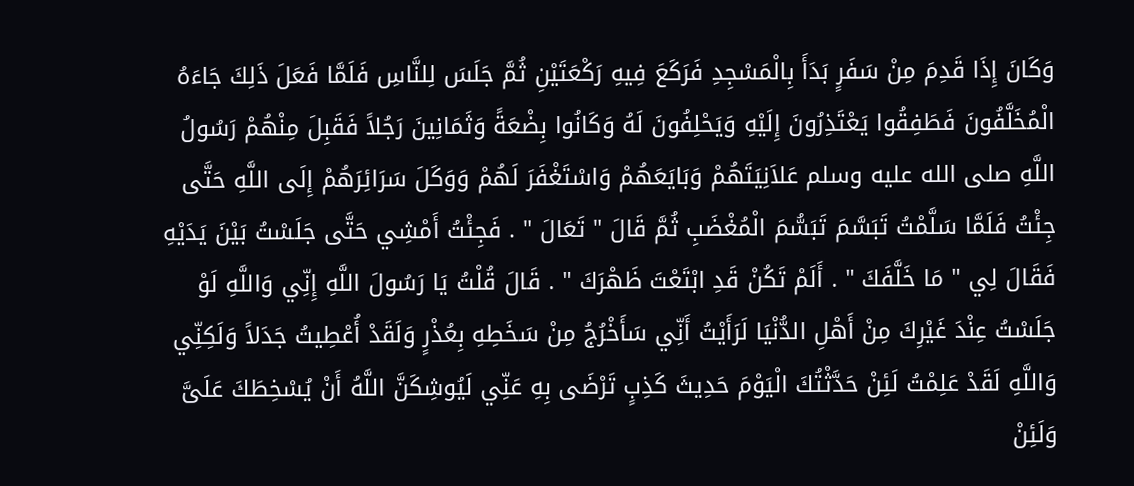وَكَانَ إِذَا قَدِمَ مِنْ سَفَرٍ بَدَأَ بِالْمَسْجِدِ فَرَكَعَ فِيهِ رَكْعَتَيْنِ ثُمَّ جَلَسَ لِلنَّاسِ فَلَمَّا فَعَلَ ذَلِكَ جَاءَهُ الْمُخَلَّفُونَ فَطَفِقُوا يَعْتَذِرُونَ إِلَيْهِ وَيَحْلِفُونَ لَهُ وَكَانُوا بِضْعَةً وَثَمَانِينَ رَجُلاً فَقَبِلَ مِنْهُمْ رَسُولُ اللَّهِ صلى الله عليه وسلم عَلاَنِيَتَهُمْ وَبَايَعَهُمْ وَاسْتَغْفَرَ لَهُمْ وَوَكَلَ سَرَائِرَهُمْ إِلَى اللَّهِ حَتَّى جِئْتُ فَلَمَّا سَلَّمْتُ تَبَسَّمَ تَبَسُّمَ الْمُغْضَبِ ثُمَّ قَالَ " تَعَالَ " . فَجِئْتُ أَمْشِي حَتَّى جَلَسْتُ بَيْنَ يَدَيْهِ فَقَالَ لِي " مَا خَلَّفَكَ " . أَلَمْ تَكُنْ قَدِ ابْتَعْتَ ظَهْرَكَ " . قَالَ قُلْتُ يَا رَسُولَ اللَّهِ إِنِّي وَاللَّهِ لَوْ جَلَسْتُ عِنْدَ غَيْرِكَ مِنْ أَهْلِ الدُّنْيَا لَرَأَيْتُ أَنِّي سَأَخْرُجُ مِنْ سَخَطِهِ بِعُذْرٍ وَلَقَدْ أُعْطِيتُ جَدَلاً وَلَكِنِّي وَاللَّهِ لَقَدْ عَلِمْتُ لَئِنْ حَدَّثْتُكَ الْيَوْمَ حَدِيثَ كَذِبٍ تَرْضَى بِهِ عَنِّي لَيُوشِكَنَّ اللَّهُ أَنْ يُسْخِطَكَ عَلَىَّ وَلَئِنْ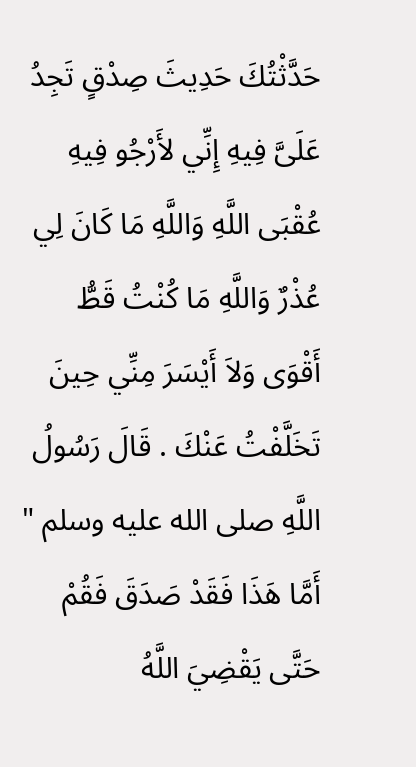حَدَّثْتُكَ حَدِيثَ صِدْقٍ تَجِدُ عَلَىَّ فِيهِ إِنِّي لأَرْجُو فِيهِ عُقْبَى اللَّهِ وَاللَّهِ مَا كَانَ لِي عُذْرٌ وَاللَّهِ مَا كُنْتُ قَطُّ أَقْوَى وَلاَ أَيْسَرَ مِنِّي حِينَ تَخَلَّفْتُ عَنْكَ . قَالَ رَسُولُ اللَّهِ صلى الله عليه وسلم " أَمَّا هَذَا فَقَدْ صَدَقَ فَقُمْ حَتَّى يَقْضِيَ اللَّهُ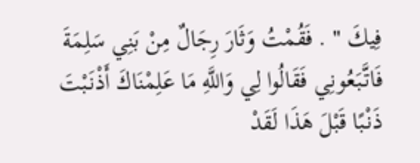فِيكَ " . فَقُمْتُ وَثَارَ رِجَالٌ مِنْ بَنِي سَلِمَةَ فَاتَّبَعُونِي فَقَالُوا لِي وَاللَّهِ مَا عَلِمْنَاكَ أَذْنَبْتَ ذَنْبًا قَبْلَ هَذَا لَقَدْ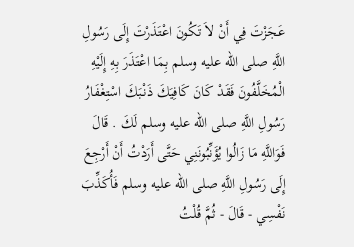عَجَزْتَ فِي أَنْ لاَ تَكُونَ اعْتَذَرْتَ إِلَى رَسُولِ اللَّهِ صلى الله عليه وسلم بِمَا اعْتَذَرَ بِهِ إِلَيْهِ الْمُخَلَّفُونَ فَقَدْ كَانَ كَافِيَكَ ذَنْبَكَ اسْتِغْفَارُ رَسُولِ اللَّهِ صلى الله عليه وسلم لَكَ . قَالَ فَوَاللَّهِ مَا زَالُوا يُؤَنِّبُونَنِي حَتَّى أَرَدْتُ أَنْ أَرْجِعَ إِلَى رَسُولِ اللَّهِ صلى الله عليه وسلم فَأُكَذِّبَ نَفْسِي - قَالَ - ثُمَّ قُلْتُ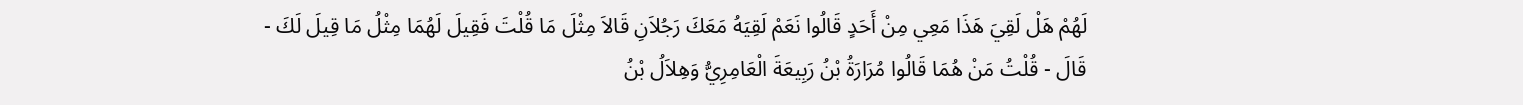لَهُمْ هَلْ لَقِيَ هَذَا مَعِي مِنْ أَحَدٍ قَالُوا نَعَمْ لَقِيَهُ مَعَكَ رَجُلاَنِ قَالاَ مِثْلَ مَا قُلْتَ فَقِيلَ لَهُمَا مِثْلُ مَا قِيلَ لَكَ - قَالَ - قُلْتُ مَنْ هُمَا قَالُوا مُرَارَةُ بْنُ رَبِيعَةَ الْعَامِرِيُّ وَهِلاَلُ بْنُ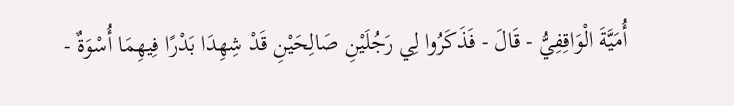أُمَيَّةَ الْوَاقِفِيُّ - قَالَ - فَذَكَرُوا لِي رَجُلَيْنِ صَالِحَيْنِ قَدْ شِهِدَا بَدْرًا فِيهِمَا أُسْوَةٌ -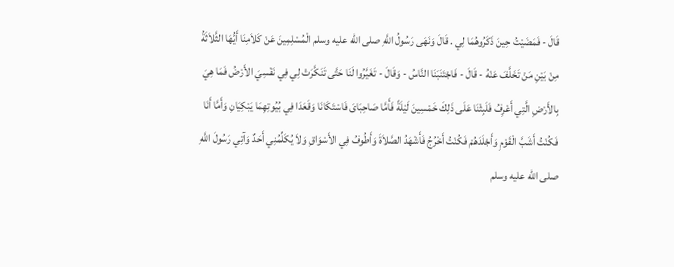قَالَ - فَمَضَيْتُ حِينَ ذَكَرُوهُمَا لِي . قَالَ وَنَهَى رَسُولُ اللَّهِ صلى الله عليه وسلم الْمُسْلِمِينَ عَنْ كَلاَمِنَا أَيُّهَا الثَّلاَثَةُ مِنْ بَيْنِ مَنْ تَخَلَّفَ عَنْهُ - قَالَ - فَاجْتَنَبَنَا النَّاسُ - وَقَالَ - تَغَيَّرُوا لَنَا حَتَّى تَنَكَّرَتْ لِي فِي نَفْسِيَ الأَرْضُ فَمَا هِيَ بِالأَرْضِ الَّتِي أَعْرِفُ فَلَبِثْنَا عَلَى ذَلِكَ خَمْسِينَ لَيْلَةً فَأَمَّا صَاحِبَاىَ فَاسْتَكَانَا وَقَعَدَا فِي بُيُوتِهِمَا يَبْكِيَانِ وَأَمَّا أَنَا فَكُنْتُ أَشَبَّ الْقَوْمِ وَأَجْلَدَهُمْ فَكُنْتُ أَخْرُجُ فَأَشْهَدُ الصَّلاَةَ وَأَطُوفُ فِي الأَسْوَاقِ وَلاَ يُكَلِّمُنِي أَحَدٌ وَآتِي رَسُولَ اللَّهِ صلى الله عليه وسلم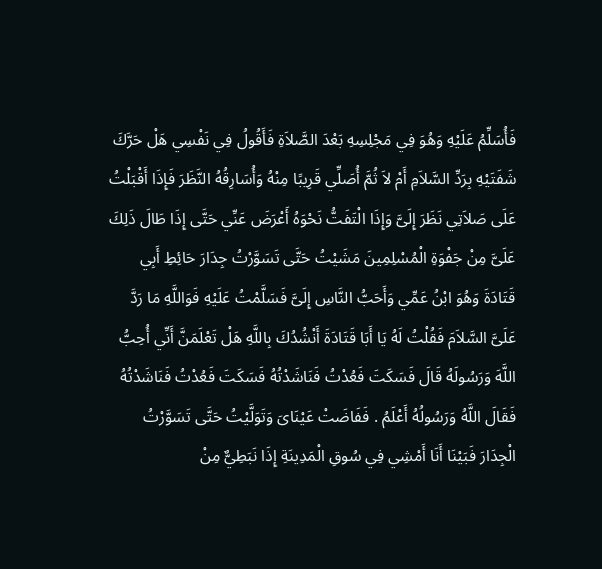فَأُسَلِّمُ عَلَيْهِ وَهُوَ فِي مَجْلِسِهِ بَعْدَ الصَّلاَةِ فَأَقُولُ فِي نَفْسِي هَلْ حَرَّكَ شَفَتَيْهِ بِرَدِّ السَّلاَمِ أَمْ لاَ ثُمَّ أُصَلِّي قَرِيبًا مِنْهُ وَأُسَارِقُهُ النَّظَرَ فَإِذَا أَقْبَلْتُ عَلَى صَلاَتِي نَظَرَ إِلَىَّ وَإِذَا الْتَفَتُّ نَحْوَهُ أَعْرَضَ عَنِّي حَتَّى إِذَا طَالَ ذَلِكَ عَلَىَّ مِنْ جَفْوَةِ الْمُسْلِمِينَ مَشَيْتُ حَتَّى تَسَوَّرْتُ جِدَارَ حَائِطِ أَبِي قَتَادَةَ وَهُوَ ابْنُ عَمِّي وَأَحَبُّ النَّاسِ إِلَىَّ فَسَلَّمْتُ عَلَيْهِ فَوَاللَّهِ مَا رَدَّ عَلَىَّ السَّلاَمَ فَقُلْتُ لَهُ يَا أَبَا قَتَادَةَ أَنْشُدُكَ بِاللَّهِ هَلْ تَعْلَمَنَّ أَنِّي أُحِبُّ اللَّهَ وَرَسُولَهُ قَالَ فَسَكَتَ فَعُدْتُ فَنَاشَدْتُهُ فَسَكَتَ فَعُدْتُ فَنَاشَدْتُهُ فَقَالَ اللَّهُ وَرَسُولُهُ أَعْلَمُ . فَفَاضَتْ عَيْنَاىَ وَتَوَلَّيْتُ حَتَّى تَسَوَّرْتُ الْجِدَارَ فَبَيْنَا أَنَا أَمْشِي فِي سُوقِ الْمَدِينَةِ إِذَا نَبَطِيٌّ مِنْ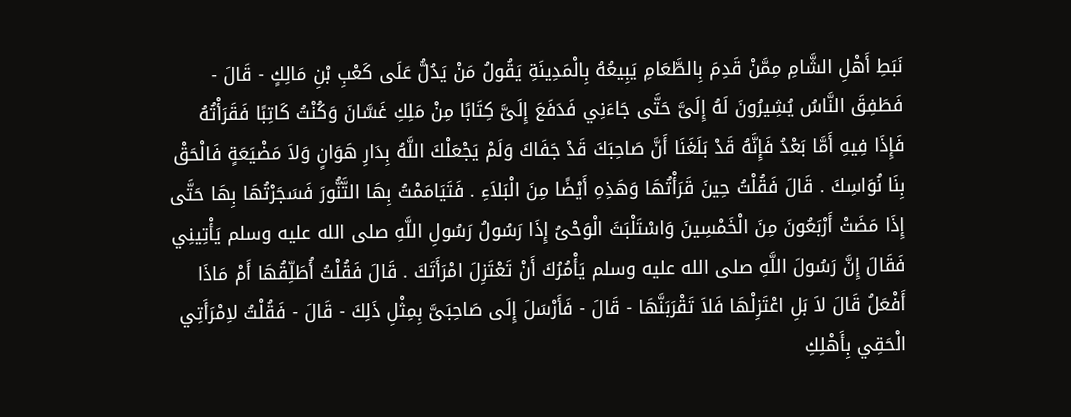نَبَطِ أَهْلِ الشَّامِ مِمَّنْ قَدِمَ بِالطَّعَامِ يَبِيعُهُ بِالْمَدِينَةِ يَقُولُ مَنْ يَدُلُّ عَلَى كَعْبِ بْنِ مَالِكٍ - قَالَ - فَطَفِقَ النَّاسُ يُشِيرُونَ لَهُ إِلَىَّ حَتَّى جَاءَنِي فَدَفَعَ إِلَىَّ كِتَابًا مِنْ مَلِكِ غَسَّانَ وَكُنْتُ كَاتِبًا فَقَرَأْتُهُ فَإِذَا فِيهِ أَمَّا بَعْدُ فَإِنَّهُ قَدْ بَلَغَنَا أَنَّ صَاحِبَكَ قَدْ جَفَاكَ وَلَمْ يَجْعَلْكَ اللَّهُ بِدَارِ هَوَانٍ وَلاَ مَضْيَعَةٍ فَالْحَقْ بِنَا نُوَاسِكَ . قَالَ فَقُلْتُ حِينَ قَرَأْتُهَا وَهَذِهِ أَيْضًا مِنَ الْبَلاَءِ . فَتَيَامَمْتُ بِهَا التَّنُّورَ فَسَجَرْتُهَا بِهَا حَتَّى إِذَا مَضَتْ أَرْبَعُونَ مِنَ الْخَمْسِينَ وَاسْتَلْبَثَ الْوَحْىُ إِذَا رَسُولُ رَسُولِ اللَّهِ صلى الله عليه وسلم يَأْتِينِي فَقَالَ إِنَّ رَسُولَ اللَّهِ صلى الله عليه وسلم يَأْمُرُكَ أَنْ تَعْتَزِلَ امْرَأَتَكَ . قَالَ فَقُلْتُ أُطَلِّقُهَا أَمْ مَاذَا أَفْعَلُ قَالَ لاَ بَلِ اعْتَزِلْهَا فَلاَ تَقْرَبَنَّهَا - قَالَ - فَأَرْسَلَ إِلَى صَاحِبَىَّ بِمِثْلِ ذَلِكَ - قَالَ - فَقُلْتُ لاِمْرَأَتِي الْحَقِي بِأَهْلِكِ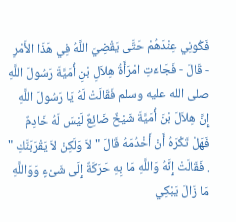فَكُونِي عِنْدَهُمْ حَتَّى يَقْضِيَ اللَّهُ فِي هَذَا الأَمْرِ - قَالَ - فَجَاءَتِ امْرَأَةُ هِلاَلِ بْنِ أُمَيَّةَ رَسُولَ اللَّهِ صلى الله عليه وسلم فَقَالَتْ لَهُ يَا رَسُولَ اللَّهِ إِنَّ هِلاَلَ بْنَ أُمَيَّةَ شَيْخٌ ضَائِعٌ لَيْسَ لَهُ خَادِمٌ فَهَلْ تَكْرَهُ أَنْ أَخْدُمَهُ قَالَ " لاَ وَلَكِنْ لاَ يَقْرَبَنَّكِ " . فَقَالَتْ إِنَّهُ وَاللَّهِ مَا بِهِ حَرَكَةٌ إِلَى شَىْءٍ وَوَاللَّهِ مَا زَالَ يَبْكِي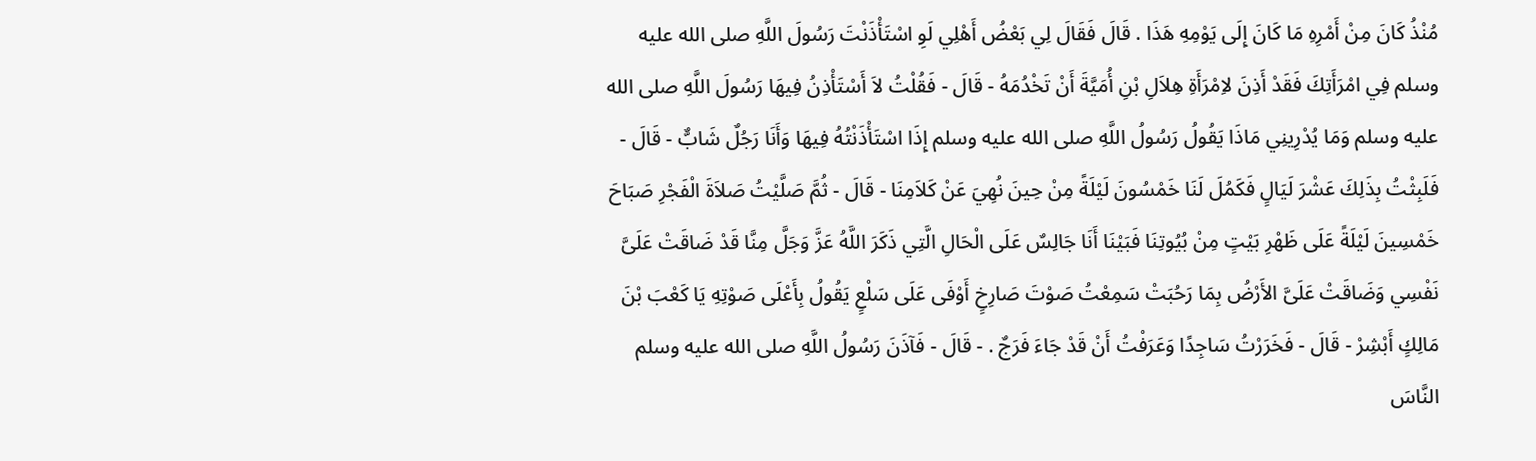مُنْذُ كَانَ مِنْ أَمْرِهِ مَا كَانَ إِلَى يَوْمِهِ هَذَا . قَالَ فَقَالَ لِي بَعْضُ أَهْلِي لَوِ اسْتَأْذَنْتَ رَسُولَ اللَّهِ صلى الله عليه وسلم فِي امْرَأَتِكَ فَقَدْ أَذِنَ لاِمْرَأَةِ هِلاَلِ بْنِ أُمَيَّةَ أَنْ تَخْدُمَهُ - قَالَ - فَقُلْتُ لاَ أَسْتَأْذِنُ فِيهَا رَسُولَ اللَّهِ صلى الله عليه وسلم وَمَا يُدْرِينِي مَاذَا يَقُولُ رَسُولُ اللَّهِ صلى الله عليه وسلم إِذَا اسْتَأْذَنْتُهُ فِيهَا وَأَنَا رَجُلٌ شَابٌّ - قَالَ - فَلَبِثْتُ بِذَلِكَ عَشْرَ لَيَالٍ فَكَمُلَ لَنَا خَمْسُونَ لَيْلَةً مِنْ حِينَ نُهِيَ عَنْ كَلاَمِنَا - قَالَ - ثُمَّ صَلَّيْتُ صَلاَةَ الْفَجْرِ صَبَاحَ خَمْسِينَ لَيْلَةً عَلَى ظَهْرِ بَيْتٍ مِنْ بُيُوتِنَا فَبَيْنَا أَنَا جَالِسٌ عَلَى الْحَالِ الَّتِي ذَكَرَ اللَّهُ عَزَّ وَجَلَّ مِنَّا قَدْ ضَاقَتْ عَلَىَّ نَفْسِي وَضَاقَتْ عَلَىَّ الأَرْضُ بِمَا رَحُبَتْ سَمِعْتُ صَوْتَ صَارِخٍ أَوْفَى عَلَى سَلْعٍ يَقُولُ بِأَعْلَى صَوْتِهِ يَا كَعْبَ بْنَ مَالِكٍ أَبْشِرْ - قَالَ - فَخَرَرْتُ سَاجِدًا وَعَرَفْتُ أَنْ قَدْ جَاءَ فَرَجٌ . - قَالَ - فَآذَنَ رَسُولُ اللَّهِ صلى الله عليه وسلم النَّاسَ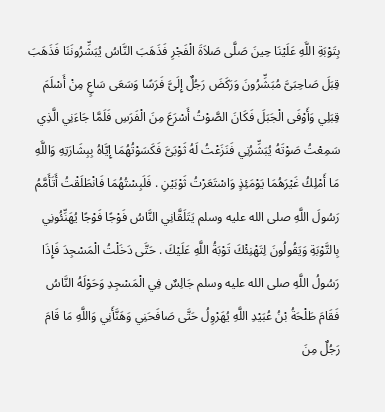بِتَوْبَةِ اللَّهِ عَلَيْنَا حِينَ صَلَّى صَلاَةَ الْفَجْرِ فَذَهَبَ النَّاسُ يُبَشِّرُونَنَا فَذَهَبَ قِبَلَ صَاحِبَىَّ مُبَشِّرُونَ وَرَكَضَ رَجُلٌ إِلَىَّ فَرَسًا وَسَعَى سَاعٍ مِنْ أَسْلَمَ قِبَلِي وَأَوْفَى الْجَبَلَ فَكَانَ الصَّوْتُ أَسْرَعَ مِنَ الْفَرَسِ فَلَمَّا جَاءَنِي الَّذِي سَمِعْتُ صَوْتَهُ يُبَشِّرُنِي فَنَزَعْتُ لَهُ ثَوْبَىَّ فَكَسَوْتُهُمَا إِيَّاهُ بِبِشَارَتِهِ وَاللَّهِ مَا أَمْلِكُ غَيْرَهُمَا يَوْمَئِذٍ وَاسْتَعَرْتُ ثَوْبَيْنِ . فَلَبِسْتُهُمَا فَانْطَلَقْتُ أَتَأَمَّمُ رَسُولَ اللَّهِ صلى الله عليه وسلم يَتَلَقَّانِي النَّاسُ فَوْجًا فَوْجًا يُهَنِّئُونِي بِالتَّوْبَةِ وَيَقُولُونَ لِتَهْنِئْكَ تَوْبَةُ اللَّهِ عَلَيْكَ . حَتَّى دَخَلْتُ الْمَسْجِدَ فَإِذَا رَسُولُ اللَّهِ صلى الله عليه وسلم جَالِسٌ فِي الْمَسْجِدِ وَحَوْلَهُ النَّاسُ فَقَامَ طَلْحَةُ بْنُ عُبَيْدِ اللَّهِ يُهَرْوِلُ حَتَّى صَافَحَنِي وَهَنَّأَنِي وَاللَّهِ مَا قَامَ رَجُلٌ مِنَ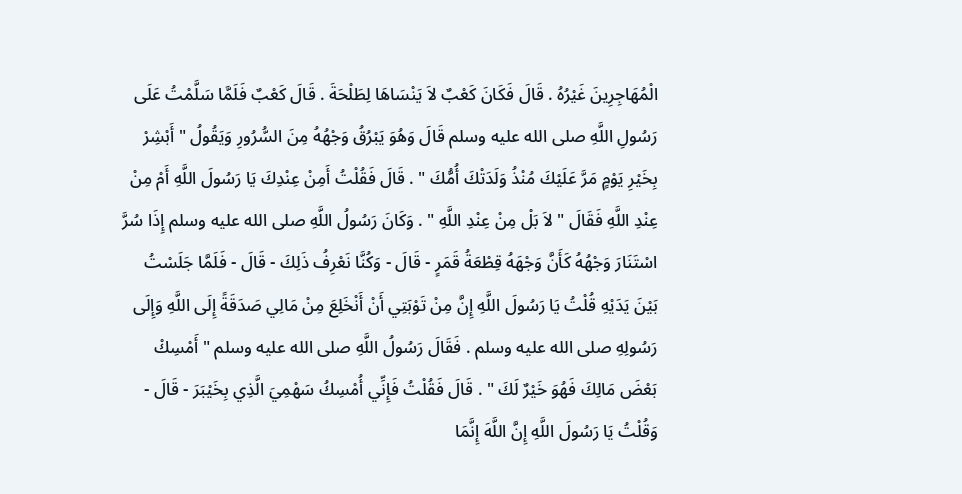الْمُهَاجِرِينَ غَيْرُهُ . قَالَ فَكَانَ كَعْبٌ لاَ يَنْسَاهَا لِطَلْحَةَ . قَالَ كَعْبٌ فَلَمَّا سَلَّمْتُ عَلَى رَسُولِ اللَّهِ صلى الله عليه وسلم قَالَ وَهُوَ يَبْرُقُ وَجْهُهُ مِنَ السُّرُورِ وَيَقُولُ " أَبْشِرْ بِخَيْرِ يَوْمٍ مَرَّ عَلَيْكَ مُنْذُ وَلَدَتْكَ أُمُّكَ " . قَالَ فَقُلْتُ أَمِنْ عِنْدِكَ يَا رَسُولَ اللَّهِ أَمْ مِنْ عِنْدِ اللَّهِ فَقَالَ " لاَ بَلْ مِنْ عِنْدِ اللَّهِ " . وَكَانَ رَسُولُ اللَّهِ صلى الله عليه وسلم إِذَا سُرَّ اسْتَنَارَ وَجْهُهُ كَأَنَّ وَجْهَهُ قِطْعَةُ قَمَرٍ - قَالَ - وَكُنَّا نَعْرِفُ ذَلِكَ - قَالَ - فَلَمَّا جَلَسْتُ بَيْنَ يَدَيْهِ قُلْتُ يَا رَسُولَ اللَّهِ إِنَّ مِنْ تَوْبَتِي أَنْ أَنْخَلِعَ مِنْ مَالِي صَدَقَةً إِلَى اللَّهِ وَإِلَى رَسُولِهِ صلى الله عليه وسلم . فَقَالَ رَسُولُ اللَّهِ صلى الله عليه وسلم " أَمْسِكْ بَعْضَ مَالِكَ فَهُوَ خَيْرٌ لَكَ " . قَالَ فَقُلْتُ فَإِنِّي أُمْسِكُ سَهْمِيَ الَّذِي بِخَيْبَرَ - قَالَ - وَقُلْتُ يَا رَسُولَ اللَّهِ إِنَّ اللَّهَ إِنَّمَا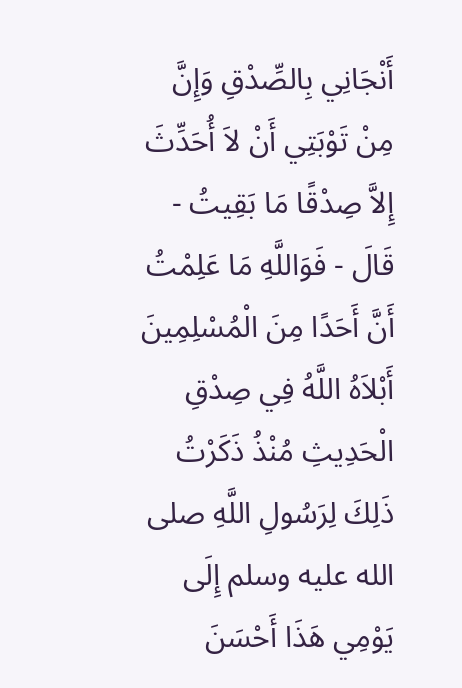أَنْجَانِي بِالصِّدْقِ وَإِنَّ مِنْ تَوْبَتِي أَنْ لاَ أُحَدِّثَ إِلاَّ صِدْقًا مَا بَقِيتُ - قَالَ - فَوَاللَّهِ مَا عَلِمْتُ أَنَّ أَحَدًا مِنَ الْمُسْلِمِينَ أَبْلاَهُ اللَّهُ فِي صِدْقِ الْحَدِيثِ مُنْذُ ذَكَرْتُ ذَلِكَ لِرَسُولِ اللَّهِ صلى الله عليه وسلم إِلَى يَوْمِي هَذَا أَحْسَنَ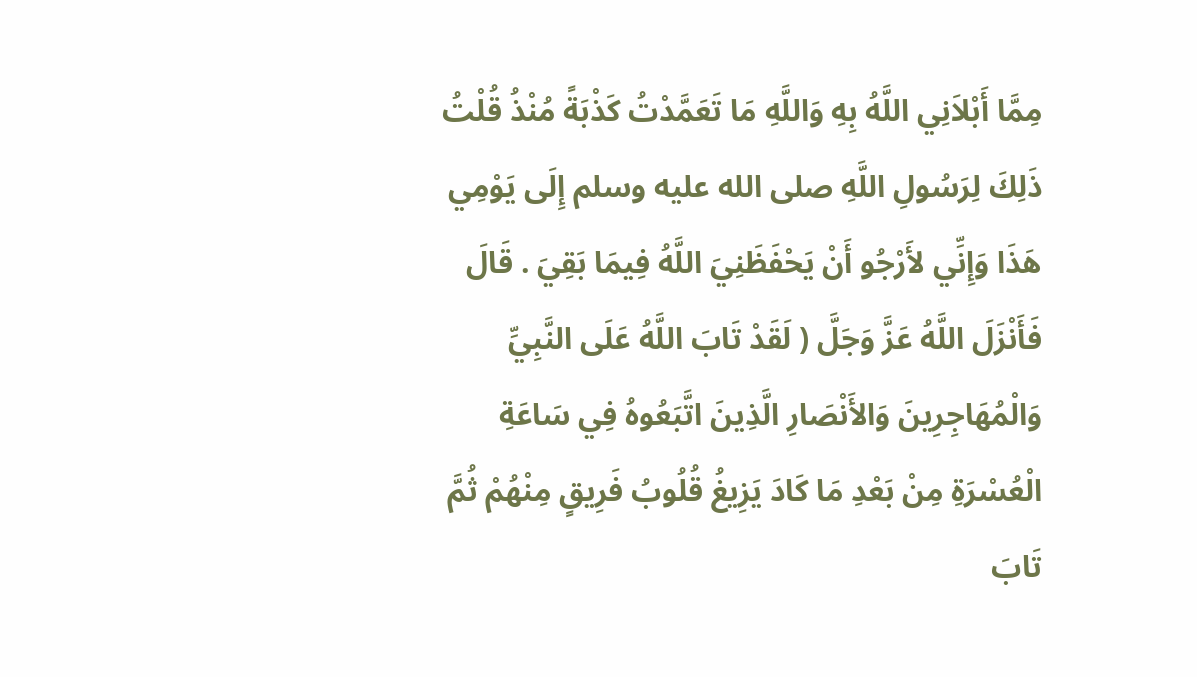مِمَّا أَبْلاَنِي اللَّهُ بِهِ وَاللَّهِ مَا تَعَمَّدْتُ كَذْبَةً مُنْذُ قُلْتُ ذَلِكَ لِرَسُولِ اللَّهِ صلى الله عليه وسلم إِلَى يَوْمِي هَذَا وَإِنِّي لأَرْجُو أَنْ يَحْفَظَنِيَ اللَّهُ فِيمَا بَقِيَ . قَالَ فَأَنْزَلَ اللَّهُ عَزَّ وَجَلَّ ( لَقَدْ تَابَ اللَّهُ عَلَى النَّبِيِّ وَالْمُهَاجِرِينَ وَالأَنْصَارِ الَّذِينَ اتَّبَعُوهُ فِي سَاعَةِ الْعُسْرَةِ مِنْ بَعْدِ مَا كَادَ يَزِيغُ قُلُوبُ فَرِيقٍ مِنْهُمْ ثُمَّ تَابَ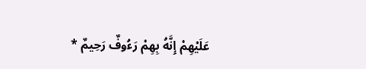عَلَيْهِمْ إِنَّهُ بِهِمْ رَءُوفٌ رَحِيمٌ *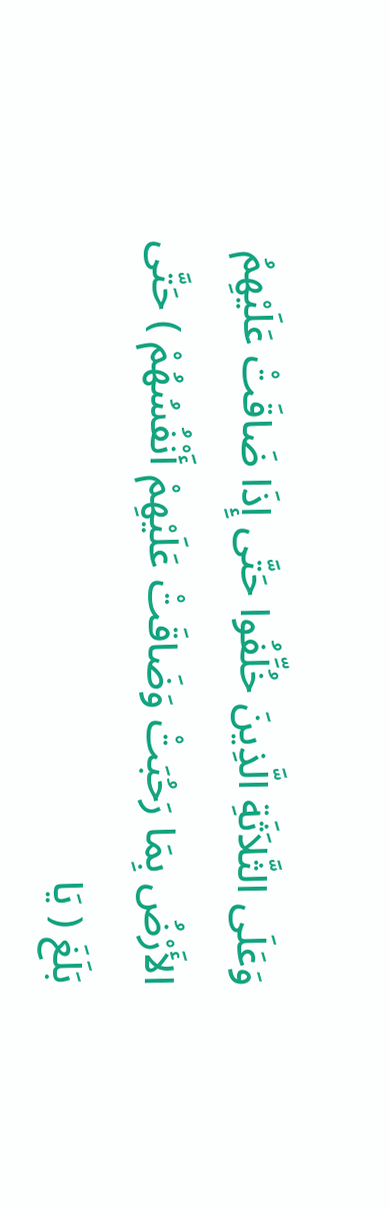وَعَلَى الثَّلاَثَةِ الَّذِينَ خُلِّفُوا حَتَّى إِذَا ضَاقَتْ عَلَيْهِمُ الأَرْضُ بِمَا رَحُبَتْ وَضَاقَتْ عَلَيْهِمْ أَنْفُسُهُمْ ) حَتَّى بَلَغَ ( يَا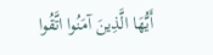أَيُّهَا الَّذِينَ آمَنُوا اتَّقُوا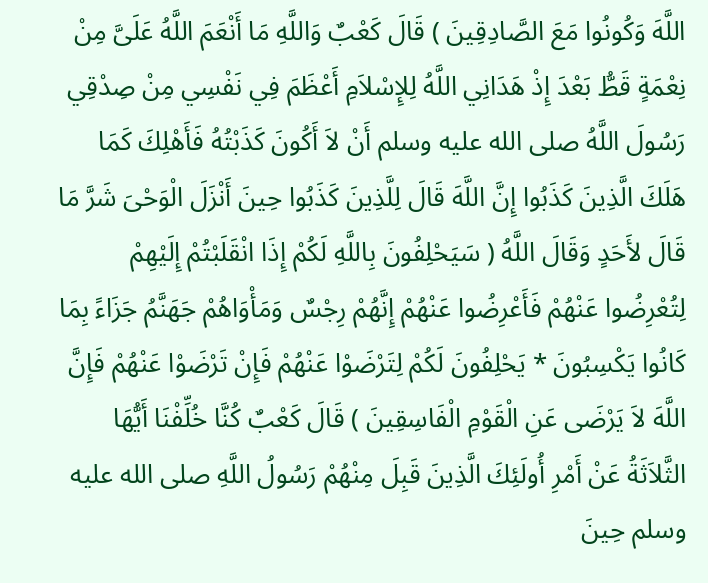اللَّهَ وَكُونُوا مَعَ الصَّادِقِينَ ) قَالَ كَعْبٌ وَاللَّهِ مَا أَنْعَمَ اللَّهُ عَلَىَّ مِنْ نِعْمَةٍ قَطُّ بَعْدَ إِذْ هَدَانِي اللَّهُ لِلإِسْلاَمِ أَعْظَمَ فِي نَفْسِي مِنْ صِدْقِي رَسُولَ اللَّهُ صلى الله عليه وسلم أَنْ لاَ أَكُونَ كَذَبْتُهُ فَأَهْلِكَ كَمَا هَلَكَ الَّذِينَ كَذَبُوا إِنَّ اللَّهَ قَالَ لِلَّذِينَ كَذَبُوا حِينَ أَنْزَلَ الْوَحْىَ شَرَّ مَا قَالَ لأَحَدٍ وَقَالَ اللَّهُ ( سَيَحْلِفُونَ بِاللَّهِ لَكُمْ إِذَا انْقَلَبْتُمْ إِلَيْهِمْ لِتُعْرِضُوا عَنْهُمْ فَأَعْرِضُوا عَنْهُمْ إِنَّهُمْ رِجْسٌ وَمَأْوَاهُمْ جَهَنَّمُ جَزَاءً بِمَا كَانُوا يَكْسِبُونَ * يَحْلِفُونَ لَكُمْ لِتَرْضَوْا عَنْهُمْ فَإِنْ تَرْضَوْا عَنْهُمْ فَإِنَّ اللَّهَ لاَ يَرْضَى عَنِ الْقَوْمِ الْفَاسِقِينَ ) قَالَ كَعْبٌ كُنَّا خُلِّفْنَا أَيُّهَا الثَّلاَثَةُ عَنْ أَمْرِ أُولَئِكَ الَّذِينَ قَبِلَ مِنْهُمْ رَسُولُ اللَّهِ صلى الله عليه وسلم حِينَ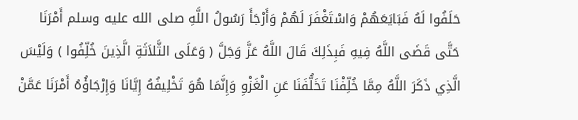حَلَفُوا لَهُ فَبَايَعَهُمْ وَاسْتَغْفَرَ لَهُمْ وَأَرْجَأَ رَسُولُ اللَّهِ صلى الله عليه وسلم أَمْرَنَا حَتَّى قَضَى اللَّهُ فِيهِ فَبِذَلِكَ قَالَ اللَّهُ عَزَّ وَجَلَّ ( وَعَلَى الثَّلاَثَةِ الَّذِينَ خُلِّفُوا ) وَلَيْسَ الَّذِي ذَكَرَ اللَّهُ مِمَّا خُلِّفْنَا تَخَلُّفَنَا عَنِ الْغَزْوِ وَإِنَّمَا هُوَ تَخْلِيفُهُ إِيَّانَا وَإِرْجَاؤُهُ أَمْرَنَا عَمَّنْ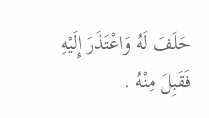حَلَفَ لَهُ وَاعْتَذَرَ إِلَيْهِ فَقَبِلَ مِنْهُ .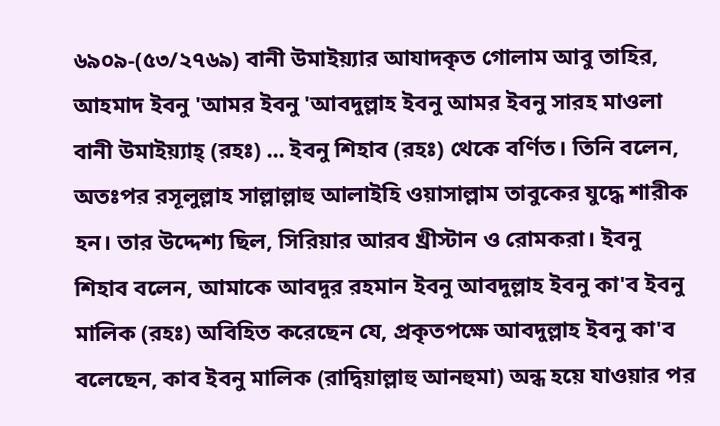৬৯০৯-(৫৩/২৭৬৯) বানী উমাইয়্যার আযাদকৃত গোলাম আবু তাহির, আহমাদ ইবনু 'আমর ইবনু 'আবদুল্লাহ ইবনু আমর ইবনু সারহ মাওলা বানী উমাইয়্যাহ্ (রহঃ) ... ইবনু শিহাব (রহঃ) থেকে বর্ণিত। তিনি বলেন, অতঃপর রসূলুল্লাহ সাল্লাল্লাহু আলাইহি ওয়াসাল্লাম তাবুকের যুদ্ধে শারীক হন। তার উদ্দেশ্য ছিল, সিরিয়ার আরব খ্রীস্টান ও রোমকরা। ইবনু শিহাব বলেন, আমাকে আবদুর রহমান ইবনু আবদুল্লাহ ইবনু কা'ব ইবনু মালিক (রহঃ) অবিহিত করেছেন যে, প্রকৃতপক্ষে আবদুল্লাহ ইবনু কা'ব বলেছেন, কাব ইবনু মালিক (রাদ্বিয়াল্লাহু আনহুমা) অন্ধ হয়ে যাওয়ার পর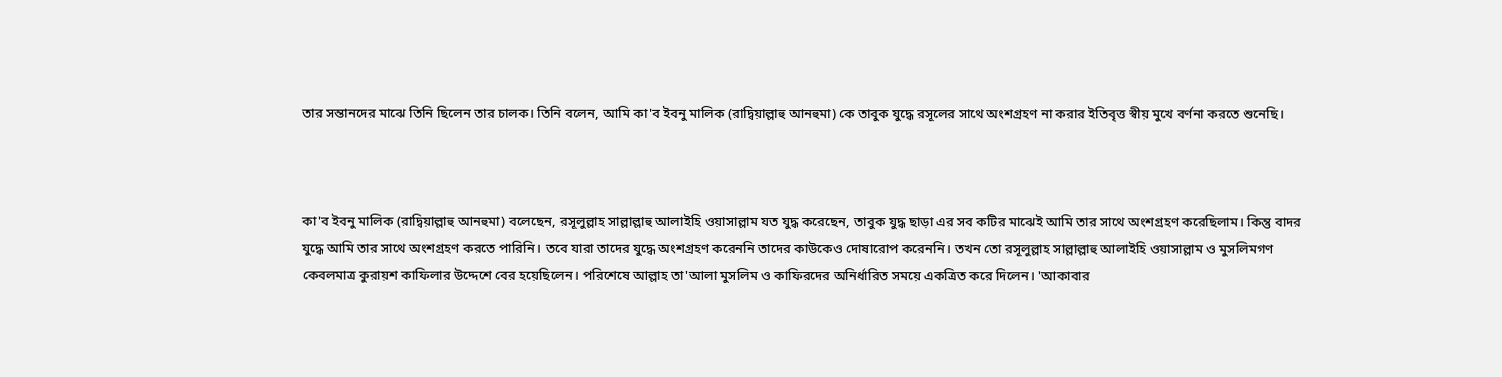তার সন্তানদের মাঝে তিনি ছিলেন তার চালক। তিনি বলেন, আমি কা'ব ইবনু মালিক (রাদ্বিয়াল্লাহু আনহুমা) কে তাবুক যুদ্ধে রসূলের সাথে অংশগ্রহণ না করার ইতিবৃত্ত স্বীয় মুখে বর্ণনা করতে শুনেছি।



কা'ব ইবনু মালিক (রাদ্বিয়াল্লাহু আনহুমা) বলেছেন, রসূলুল্লাহ সাল্লাল্লাহু আলাইহি ওয়াসাল্লাম যত যুদ্ধ করেছেন, তাবুক যুদ্ধ ছাড়া এর সব কটির মাঝেই আমি তার সাথে অংশগ্রহণ করেছিলাম। কিন্তু বাদর যুদ্ধে আমি তার সাথে অংশগ্রহণ করতে পারিনি। তবে যারা তাদের যুদ্ধে অংশগ্রহণ করেননি তাদের কাউকেও দোষারোপ করেননি। তখন তো রসূলুল্লাহ সাল্লাল্লাহু আলাইহি ওয়াসাল্লাম ও মুসলিমগণ কেবলমাত্র কুরায়শ কাফিলার উদ্দেশে বের হয়েছিলেন। পরিশেষে আল্লাহ তা'আলা মুসলিম ও কাফিরদের অনির্ধারিত সময়ে একত্রিত করে দিলেন। 'আকাবার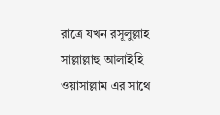রাত্রে যখন রসূলুল্লাহ সাল্লাল্লাহু আলাইহি ওয়াসাল্লাম এর সাথে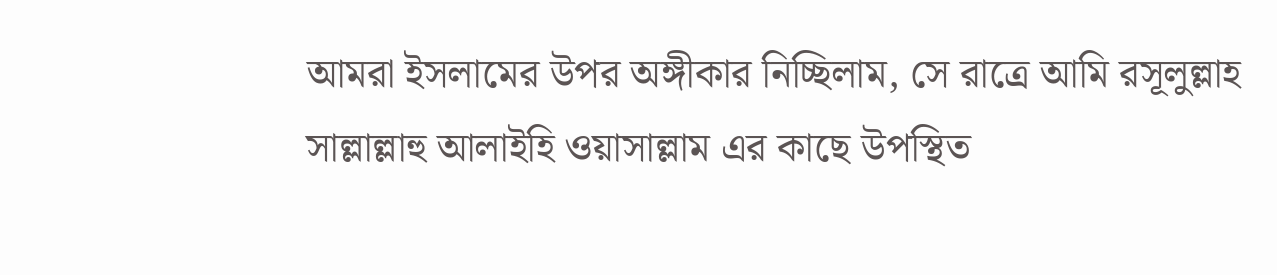আমরা ইসলামের উপর অঙ্গীকার নিচ্ছিলাম, সে রাত্রে আমি রসূলুল্লাহ সাল্লাল্লাহু আলাইহি ওয়াসাল্লাম এর কাছে উপস্থিত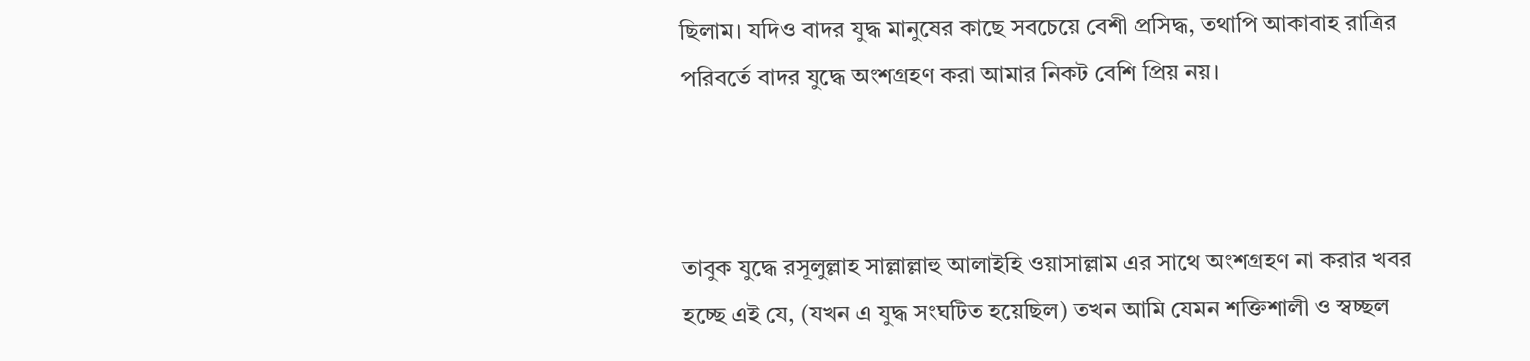ছিলাম। যদিও বাদর যুদ্ধ মানুষের কাছে সবচেয়ে বেশী প্রসিদ্ধ, তথাপি আকাবাহ রাত্রির পরিবর্তে বাদর যুদ্ধে অংশগ্রহণ করা আমার নিকট বেশি প্রিয় নয়।



তাবুক যুদ্ধে রসূলুল্লাহ সাল্লাল্লাহু আলাইহি ওয়াসাল্লাম এর সাথে অংশগ্রহণ না করার খবর হচ্ছে এই যে, (যখন এ যুদ্ধ সংঘটিত হয়েছিল) তখন আমি যেমন শক্তিশালী ও স্বচ্ছল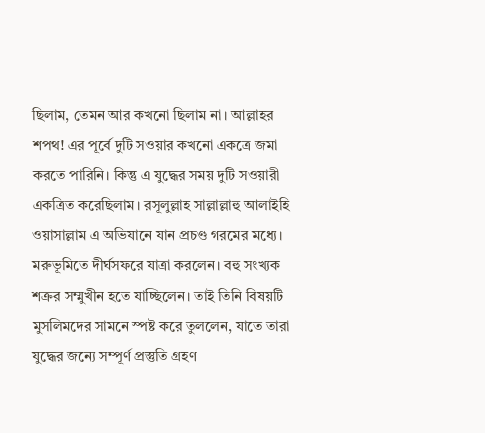ছিলাম, তেমন আর কখনো ছিলাম না। আল্লাহর শপথ! এর পূর্বে দুটি সওয়ার কখনো একত্রে জমা করতে পারিনি। কিন্তু এ যুদ্ধের সময় দুটি সওয়ারী একত্রিত করেছিলাম। রসূলুল্লাহ সাল্লাল্লাহু আলাইহি ওয়াসাল্লাম এ অভিযানে যান প্রচণ্ড গরমের মধ্যে। মরুভূমিতে দীর্ঘসফরে যাত্রা করলেন। বহু সংখ্যক শক্রর সম্মুখীন হতে যাচ্ছিলেন। তাই তিনি বিষয়টি মুসলিমদের সামনে স্পষ্ট করে তুললেন, যাতে তারা যুদ্ধের জন্যে সম্পূর্ণ প্রস্তুতি গ্রহণ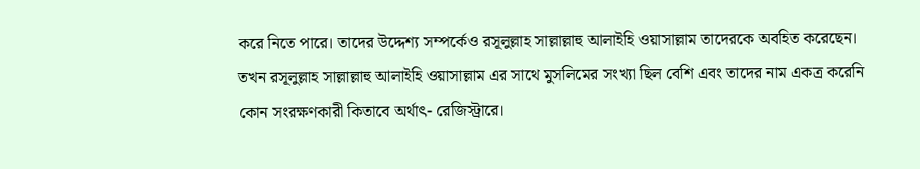করে নিতে পারে। তাদের উদ্দেশ্য সম্পর্কেও রসূলুল্লাহ সাল্লাল্লাহু আলাইহি ওয়াসাল্লাম তাদেরকে অবহিত করেছেন। তখন রসূলুল্লাহ সাল্লাল্লাহু আলাইহি ওয়াসাল্লাম এর সাথে মুসলিমের সংখ্যা ছিল বেশি এবং তাদের নাম একত্র করেনি কোন সংরক্ষণকারী কিতাবে অর্থাৎ- রেজিস্ট্রারে।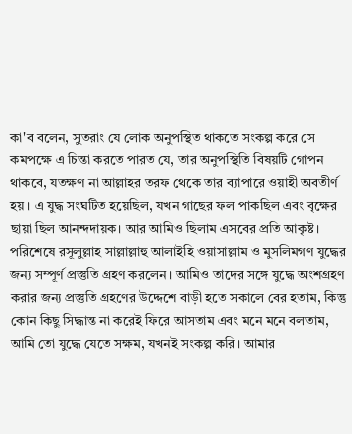কা'ব বলেন, সুতরাং যে লোক অনুপস্থিত থাকতে সংকল্প করে সে কমপক্ষে এ চিন্তা করতে পারত যে, তার অনুপস্থিতি বিষয়টি গোপন থাকবে, যতক্ষণ না আল্লাহর তরফ থেকে তার ব্যাপারে ওয়াহী অবতীর্ণ হয়। এ যুদ্ধ সংঘটিত হয়েছিল, যখন গাছের ফল পাকছিল এবং বৃক্ষের ছায়া ছিল আনন্দদায়ক। আর আমিও ছিলাম এসবের প্রতি আকৃষ্ট। পরিশেষে রসূলুল্লাহ সাল্লাল্লাহু আলাইহি ওয়াসাল্লাম ও মুসলিমগণ যুদ্ধের জন্য সম্পূর্ণ প্রস্তুতি গ্রহণ করলেন। আমিও তাদের সঙ্গে যুদ্ধে অংশগ্রহণ করার জন্য প্রস্তুতি গ্রহণের উদ্দেশে বাড়ী হতে সকালে বের হতাম, কিন্তু কোন কিছু সিদ্ধান্ত না করেই ফিরে আসতাম এবং মনে মনে বলতাম, আমি তো যুদ্ধে যেতে সক্ষম, যখনই সংকল্প করি। আমার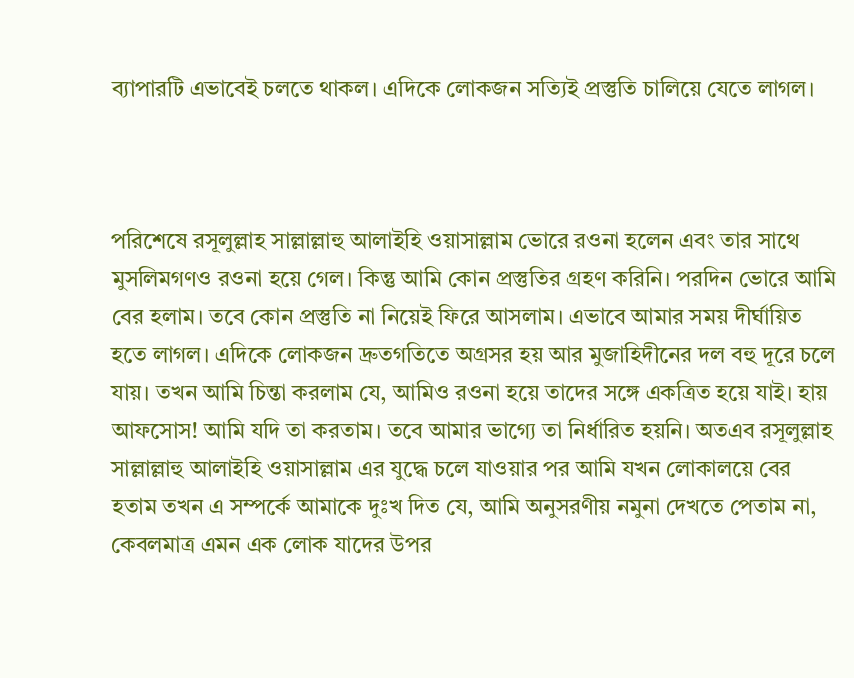ব্যাপারটি এভাবেই চলতে থাকল। এদিকে লোকজন সত্যিই প্রস্তুতি চালিয়ে যেতে লাগল।



পরিশেষে রসূলুল্লাহ সাল্লাল্লাহু আলাইহি ওয়াসাল্লাম ভোরে রওনা হলেন এবং তার সাথে মুসলিমগণও রওনা হয়ে গেল। কিন্তু আমি কোন প্রস্তুতির গ্রহণ করিনি। পরদিন ভোরে আমি বের হলাম। তবে কোন প্রস্তুতি না নিয়েই ফিরে আসলাম। এভাবে আমার সময় দীর্ঘায়িত হতে লাগল। এদিকে লোকজন দ্রুতগতিতে অগ্রসর হয় আর মুজাহিদীনের দল বহু দূরে চলে যায়। তখন আমি চিন্তা করলাম যে, আমিও রওনা হয়ে তাদের সঙ্গে একত্রিত হয়ে যাই। হায় আফসোস! আমি যদি তা করতাম। তবে আমার ভাগ্যে তা নির্ধারিত হয়নি। অতএব রসূলুল্লাহ সাল্লাল্লাহু আলাইহি ওয়াসাল্লাম এর যুদ্ধে চলে যাওয়ার পর আমি যখন লোকালয়ে বের হতাম তখন এ সম্পর্কে আমাকে দুঃখ দিত যে, আমি অনুসরণীয় নমুনা দেখতে পেতাম না, কেবলমাত্র এমন এক লোক যাদের উপর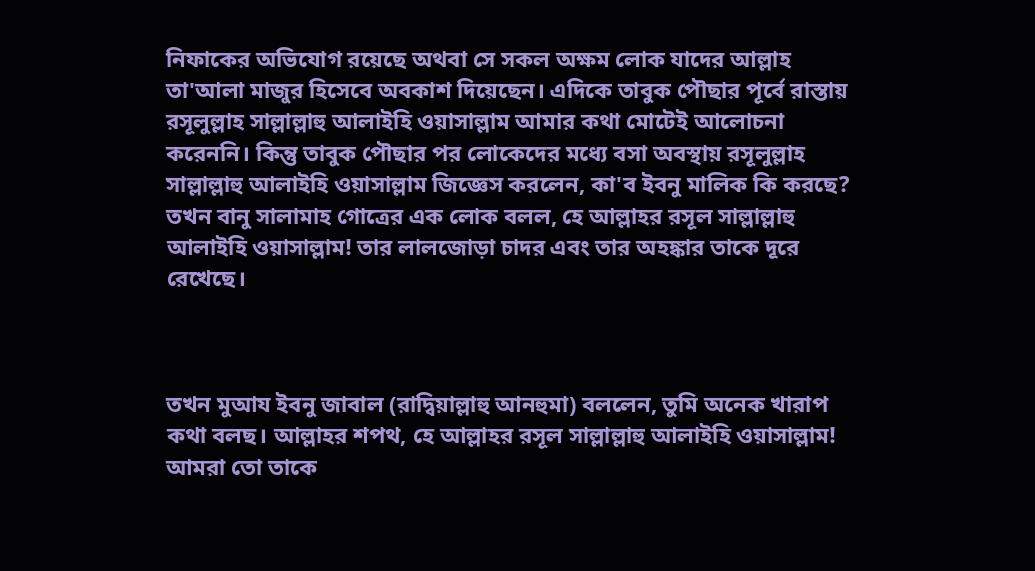নিফাকের অভিযোগ রয়েছে অথবা সে সকল অক্ষম লোক যাদের আল্লাহ তা'আলা মাজুর হিসেবে অবকাশ দিয়েছেন। এদিকে তাবুক পৌছার পূর্বে রাস্তায় রসূলুল্লাহ সাল্লাল্লাহু আলাইহি ওয়াসাল্লাম আমার কথা মোটেই আলোচনা করেননি। কিন্তু তাবুক পৌছার পর লোকেদের মধ্যে বসা অবস্থায় রসূলুল্লাহ সাল্লাল্লাহু আলাইহি ওয়াসাল্লাম জিজ্ঞেস করলেন, কা'ব ইবনু মালিক কি করছে? তখন বানু সালামাহ গোত্রের এক লোক বলল, হে আল্লাহর রসূল সাল্লাল্লাহু আলাইহি ওয়াসাল্লাম! তার লালজোড়া চাদর এবং তার অহঙ্কার তাকে দূরে রেখেছে।



তখন মুআয ইবনু জাবাল (রাদ্বিয়াল্লাহু আনহুমা) বললেন, তুমি অনেক খারাপ কথা বলছ। আল্লাহর শপথ, হে আল্লাহর রসূল সাল্লাল্লাহু আলাইহি ওয়াসাল্লাম! আমরা তো তাকে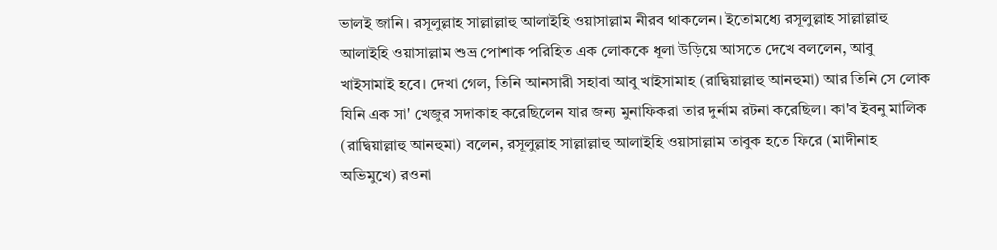ভালই জানি। রসূলুল্লাহ সাল্লাল্লাহু আলাইহি ওয়াসাল্লাম নীরব থাকলেন। ইতোমধ্যে রসূলুল্লাহ সাল্লাল্লাহু আলাইহি ওয়াসাল্লাম শুভ্ৰ পোশাক পরিহিত এক লোককে ধূলা উড়িয়ে আসতে দেখে বললেন, আবু খাইসামাই হবে। দেখা গেল, তিনি আনসারী সহাবা আবু খাইসামাহ (রাদ্বিয়াল্লাহু আনহুমা) আর তিনি সে লোক যিনি এক সা' খেজুর সদাকাহ করেছিলেন যার জন্য মুনাফিকরা তার দুর্নাম রটনা করেছিল। কা'ব ইবনু মালিক (রাদ্বিয়াল্লাহু আনহুমা) বলেন, রসূলুল্লাহ সাল্লাল্লাহু আলাইহি ওয়াসাল্লাম তাবুক হতে ফিরে (মাদীনাহ অভিমুখে) রওনা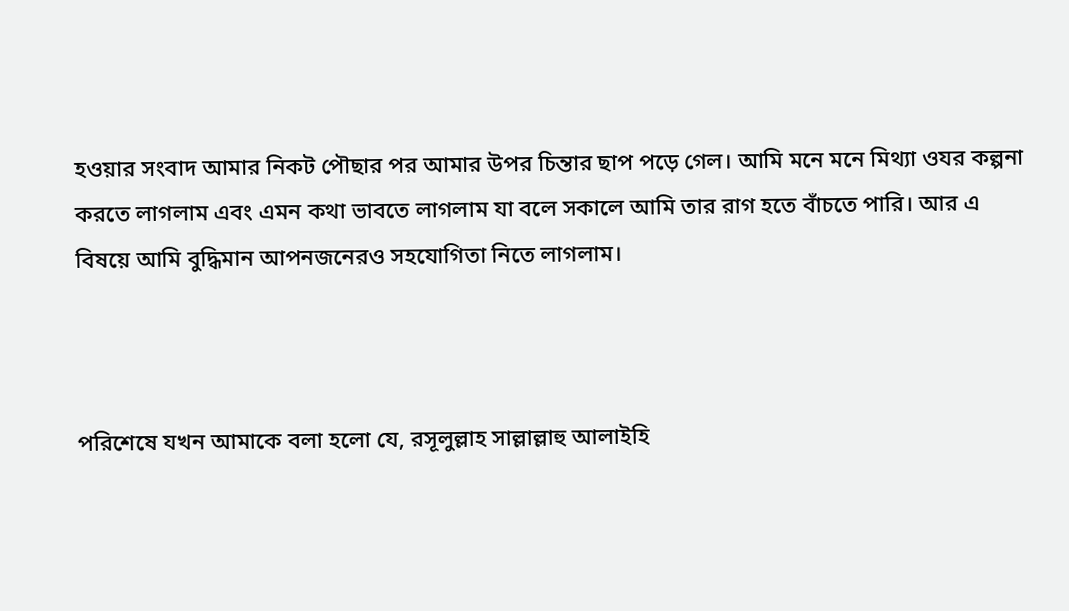হওয়ার সংবাদ আমার নিকট পৌছার পর আমার উপর চিন্তার ছাপ পড়ে গেল। আমি মনে মনে মিথ্যা ওযর কল্পনা করতে লাগলাম এবং এমন কথা ভাবতে লাগলাম যা বলে সকালে আমি তার রাগ হতে বাঁচতে পারি। আর এ বিষয়ে আমি বুদ্ধিমান আপনজনেরও সহযোগিতা নিতে লাগলাম।



পরিশেষে যখন আমাকে বলা হলো যে, রসূলুল্লাহ সাল্লাল্লাহু আলাইহি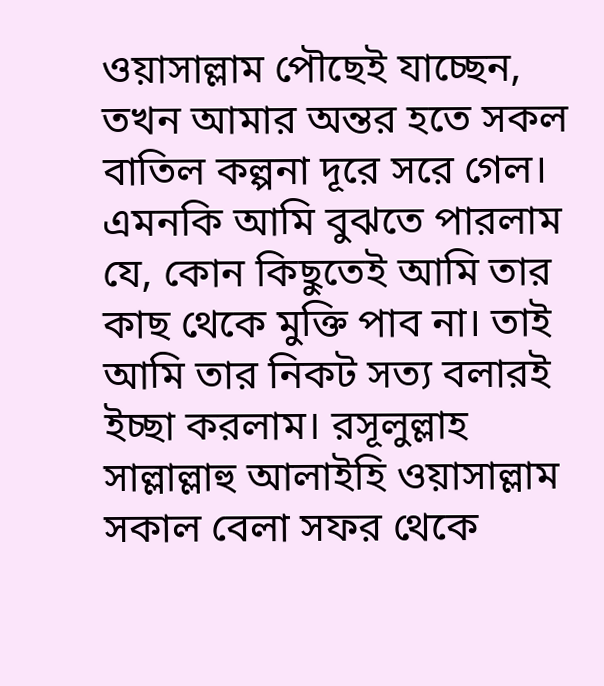ওয়াসাল্লাম পৌছেই যাচ্ছেন, তখন আমার অন্তর হতে সকল বাতিল কল্পনা দূরে সরে গেল। এমনকি আমি বুঝতে পারলাম যে, কোন কিছুতেই আমি তার কাছ থেকে মুক্তি পাব না। তাই আমি তার নিকট সত্য বলারই ইচ্ছা করলাম। রসূলুল্লাহ সাল্লাল্লাহু আলাইহি ওয়াসাল্লাম সকাল বেলা সফর থেকে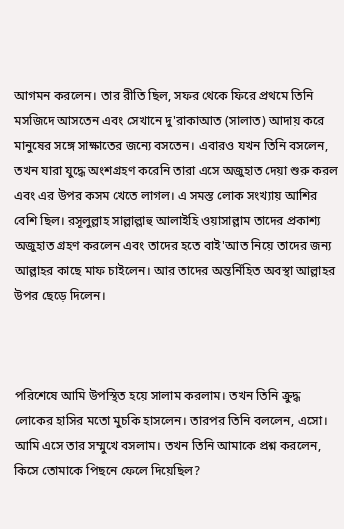আগমন করলেন। তার রীতি ছিল, সফর থেকে ফিরে প্রথমে তিনি মসজিদে আসতেন এবং সেখানে দু'রাকাআত (সালাত) আদায় করে মানুষের সঙ্গে সাক্ষাতের জন্যে বসতেন। এবারও যখন তিনি বসলেন, তখন যারা যুদ্ধে অংশগ্রহণ করেনি তারা এসে অজুহাত দেয়া শুরু করল এবং এর উপর কসম খেতে লাগল। এ সমস্ত লোক সংখ্যায় আশির বেশি ছিল। রসূলুল্লাহ সাল্লাল্লাহু আলাইহি ওয়াসাল্লাম তাদের প্রকাশ্য অজুহাত গ্রহণ করলেন এবং তাদের হতে বাই'আত নিয়ে তাদের জন্য আল্লাহর কাছে মাফ চাইলেন। আর তাদের অন্তর্নিহিত অবস্থা আল্লাহর উপর ছেড়ে দিলেন।



পরিশেষে আমি উপস্থিত হয়ে সালাম করলাম। তখন তিনি ক্রুদ্ধ লোকের হাসির মতো মুচকি হাসলেন। তারপর তিনি বললেন, এসো। আমি এসে তার সম্মুখে বসলাম। তখন তিনি আমাকে প্রশ্ন করলেন, কিসে তোমাকে পিছনে ফেলে দিয়েছিল?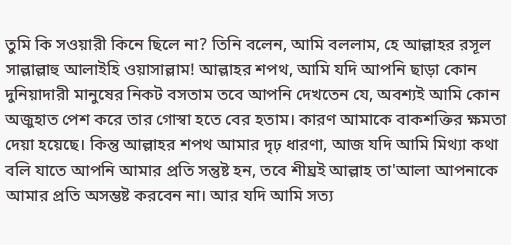তুমি কি সওয়ারী কিনে ছিলে না? তিনি বলেন, আমি বললাম, হে আল্লাহর রসূল সাল্লাল্লাহু আলাইহি ওয়াসাল্লাম! আল্লাহর শপথ, আমি যদি আপনি ছাড়া কোন দুনিয়াদারী মানুষের নিকট বসতাম তবে আপনি দেখতেন যে, অবশ্যই আমি কোন অজুহাত পেশ করে তার গোস্বা হতে বের হতাম। কারণ আমাকে বাকশক্তির ক্ষমতা দেয়া হয়েছে। কিন্তু আল্লাহর শপথ আমার দৃঢ় ধারণা, আজ যদি আমি মিথ্যা কথা বলি যাতে আপনি আমার প্রতি সন্তুষ্ট হন, তবে শীঘ্রই আল্লাহ তা'আলা আপনাকে আমার প্রতি অসম্ভষ্ট করবেন না। আর যদি আমি সত্য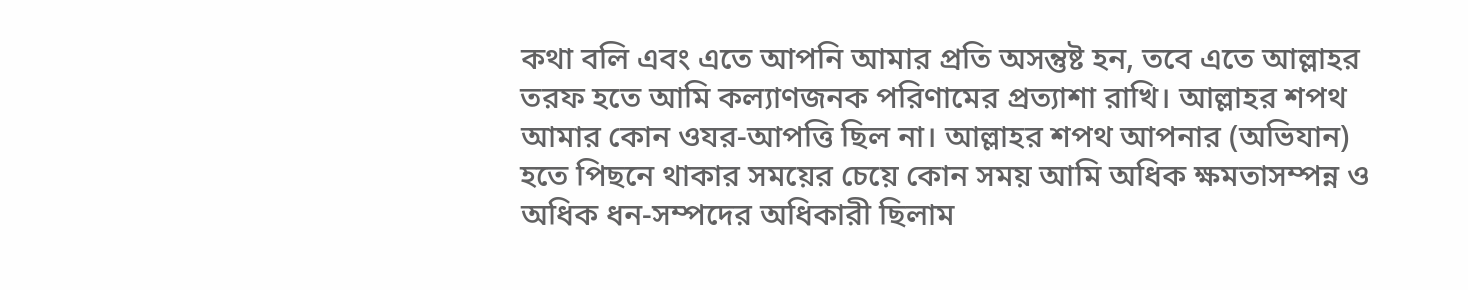কথা বলি এবং এতে আপনি আমার প্রতি অসন্তুষ্ট হন, তবে এতে আল্লাহর তরফ হতে আমি কল্যাণজনক পরিণামের প্রত্যাশা রাখি। আল্লাহর শপথ আমার কোন ওযর-আপত্তি ছিল না। আল্লাহর শপথ আপনার (অভিযান) হতে পিছনে থাকার সময়ের চেয়ে কোন সময় আমি অধিক ক্ষমতাসম্পন্ন ও অধিক ধন-সম্পদের অধিকারী ছিলাম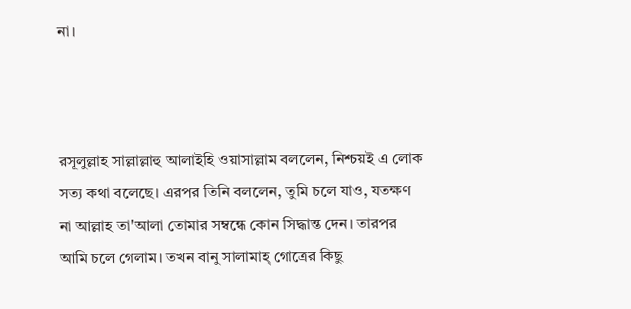না।



রসূলুল্লাহ সাল্লাল্লাহু আলাইহি ওয়াসাল্লাম বললেন, নিশ্চয়ই এ লোক সত্য কথা বলেছে। এরপর তিনি বললেন, তুমি চলে যাও, যতক্ষণ না আল্লাহ তা'আলা তোমার সম্বন্ধে কোন সিদ্ধান্ত দেন। তারপর আমি চলে গেলাম। তখন বানু সালামাহ্ গোত্রের কিছু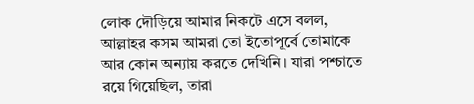লোক দৌড়িয়ে আমার নিকটে এসে বলল, আল্লাহর কসম আমরা তো ইতোপূর্বে তোমাকে আর কোন অন্যায় করতে দেখিনি। যারা পশ্চাতে রয়ে গিয়েছিল, তারা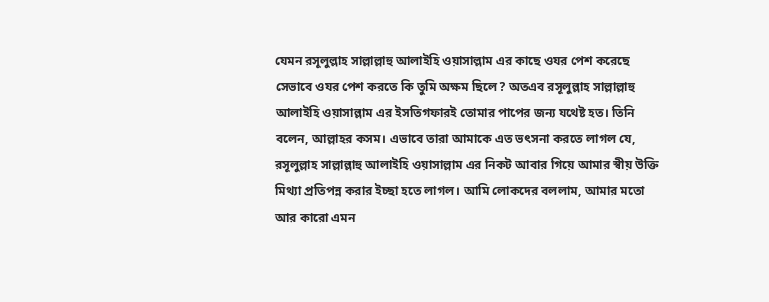যেমন রসূলুল্লাহ সাল্লাল্লাহু আলাইহি ওয়াসাল্লাম এর কাছে ওযর পেশ করেছে সেভাবে ওযর পেশ করতে কি তুমি অক্ষম ছিলে? অতএব রসূলুল্লাহ সাল্লাল্লাহু আলাইহি ওয়াসাল্লাম এর ইসতিগফারই তোমার পাপের জন্য যথেষ্ট হত। তিনি বলেন, আল্লাহর কসম। এভাবে তারা আমাকে এত ভৎসনা করতে লাগল যে, রসূলুল্লাহ সাল্লাল্লাহু আলাইহি ওয়াসাল্লাম এর নিকট আবার গিয়ে আমার স্বীয় উক্তি মিথ্যা প্রতিপন্ন করার ইচ্ছা হতে লাগল। আমি লোকদের বললাম, আমার মতো আর কারো এমন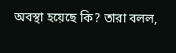অবস্থা হয়েছে কি? তারা বলল,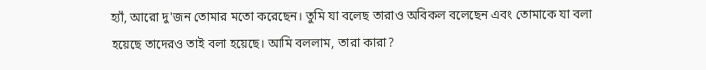হ্যাঁ, আরো দু'জন তোমার মতো করেছেন। তুমি যা বলেছ তারাও অবিকল বলেছেন এবং তোমাকে যা বলা হয়েছে তাদেরও তাই বলা হয়েছে। আমি বললাম, তারা কারা?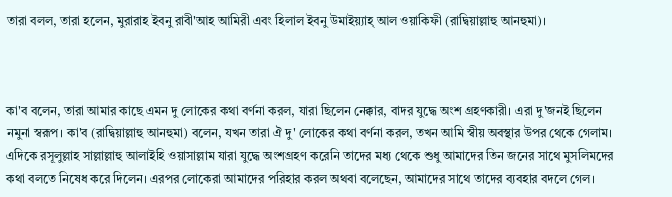তারা বলল, তারা হলেন, মুরারাহ ইবনু রাবী'আহ আমিরী এবং হিলাল ইবনু উমাইয়্যাহ্ আল ওয়াকিফী (রাদ্বিয়াল্লাহু আনহুমা)।



কা'ব বলেন, তারা আমার কাছে এমন দু লোকের কথা বর্ণনা করল, যারা ছিলেন নেক্কার, বাদর যুদ্ধে অংশ গ্রহণকারী। এরা দু'জনই ছিলেন নমুনা স্বরূপ। কা'ব (রাদ্বিয়াল্লাহু আনহুমা) বলেন, যখন তারা ঐ দু' লোকের কথা বর্ণনা করল, তখন আমি স্বীয় অবস্থার উপর থেকে গেলাম। এদিকে রসূলুল্লাহ সাল্লাল্লাহু আলাইহি ওয়াসাল্লাম যারা যুদ্ধে অংশগ্রহণ করেনি তাদের মধ্য থেকে শুধু আমাদের তিন জনের সাথে মুসলিমদের কথা বলতে নিষেধ করে দিলেন। এরপর লোকেরা আমাদের পরিহার করল অথবা বলেছেন, আমাদের সাথে তাদের ব্যবহার বদলে গেল।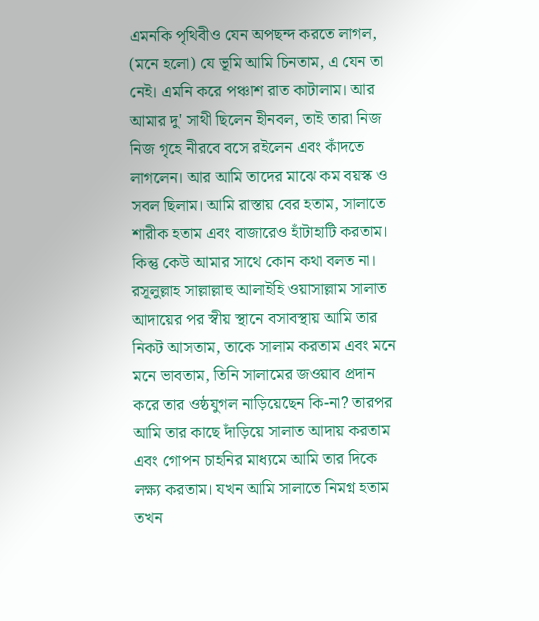এমনকি পৃথিবীও যেন অপছন্দ করতে লাগল, (মনে হলো) যে ভূমি আমি চিনতাম, এ যেন তা নেই। এমনি করে পঞ্চাশ রাত কাটালাম। আর আমার দু' সাথী ছিলেন হীনবল, তাই তারা নিজ নিজ গৃহে নীরবে বসে রইলেন এবং কাঁদতে লাগলেন। আর আমি তাদের মাঝে কম বয়স্ক ও সবল ছিলাম। আমি রাস্তায় বের হতাম, সালাতে শারীক হতাম এবং বাজারেও হাঁটাহাটি করতাম। কিন্তু কেউ আমার সাথে কোন কথা বলত না। রসূলুল্লাহ সাল্লাল্লাহু আলাইহি ওয়াসাল্লাম সালাত আদায়ের পর স্বীয় স্থানে বসাবস্থায় আমি তার নিকট আসতাম, তাকে সালাম করতাম এবং মনে মনে ভাবতাম, তিনি সালামের জওয়াব প্রদান করে তার ওষ্ঠযুগল নাড়িয়েছেন কি-না? তারপর আমি তার কাছে দাঁড়িয়ে সালাত আদায় করতাম এবং গোপন চাহনির মাধ্যমে আমি তার দিকে লক্ষ্য করতাম। যখন আমি সালাতে নিমগ্ন হতাম তখন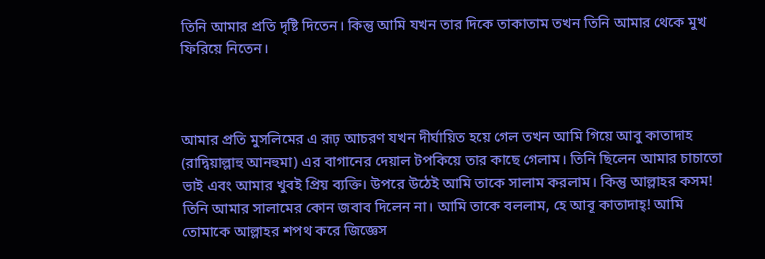তিনি আমার প্রতি দৃষ্টি দিতেন। কিন্তু আমি যখন তার দিকে তাকাতাম তখন তিনি আমার থেকে মুখ ফিরিয়ে নিতেন।



আমার প্রতি মুসলিমের এ রূঢ় আচরণ যখন দীর্ঘায়িত হয়ে গেল তখন আমি গিয়ে আবু কাতাদাহ (রাদ্বিয়াল্লাহু আনহুমা) এর বাগানের দেয়াল টপকিয়ে তার কাছে গেলাম। তিনি ছিলেন আমার চাচাতো ভাই এবং আমার খুবই প্রিয় ব্যক্তি। উপরে উঠেই আমি তাকে সালাম করলাম। কিন্তু আল্লাহর কসম! তিনি আমার সালামের কোন জবাব দিলেন না। আমি তাকে বললাম, হে আবূ কাতাদাহ্! আমি তোমাকে আল্লাহর শপথ করে জিজ্ঞেস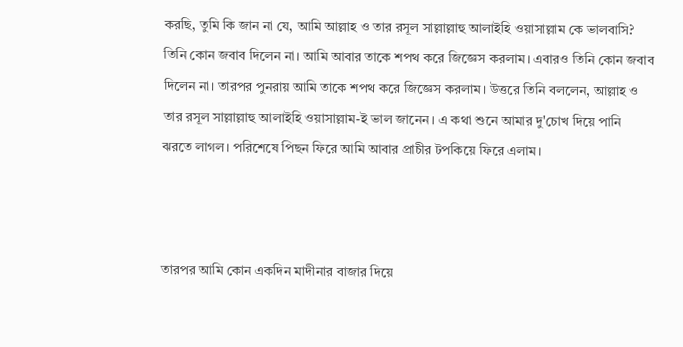করছি, তুমি কি জান না যে, আমি আল্লাহ ও তার রসূল সাল্লাল্লাহু আলাইহি ওয়াসাল্লাম কে ভালবাসি? তিনি কোন জবাব দিলেন না। আমি আবার তাকে শপথ করে জিজ্ঞেস করলাম। এবারও তিনি কোন জবাব দিলেন না। তারপর পুনরায় আমি তাকে শপথ করে জিজ্ঞেস করলাম। উত্তরে তিনি বললেন, আল্লাহ ও তার রসূল সাল্লাল্লাহু আলাইহি ওয়াসাল্লাম-ই ভাল জানেন। এ কথা শুনে আমার দু'চোখ দিয়ে পানি ঝরতে লাগল। পরিশেষে পিছন ফিরে আমি আবার প্রাচীর টপকিয়ে ফিরে এলাম।



তারপর আমি কোন একদিন মাদীনার বাজার দিয়ে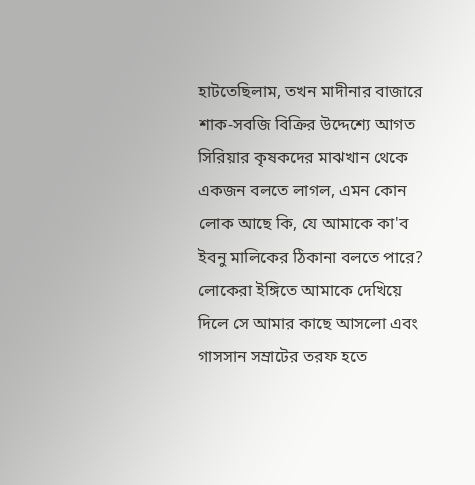হাটতেছিলাম, তখন মাদীনার বাজারে শাক-সবজি বিক্রির উদ্দেশ্যে আগত সিরিয়ার কৃষকদের মাঝখান থেকে একজন বলতে লাগল, এমন কোন লোক আছে কি, যে আমাকে কা'ব ইবনু মালিকের ঠিকানা বলতে পারে? লোকেরা ইঙ্গিতে আমাকে দেখিয়ে দিলে সে আমার কাছে আসলো এবং গাসসান সম্রাটের তরফ হতে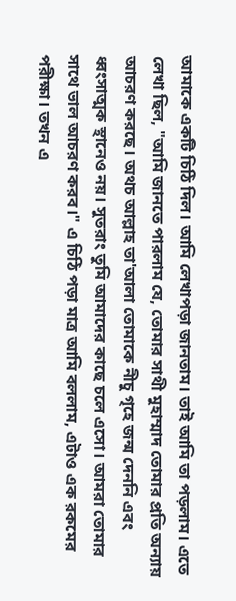আমাকে একটি চিঠি দিল। আমি লেখাপড়া জানতাম। তাই আমি তা পড়লাম। এতে লেখা ছিল, "আমি জানতে পারলাম যে, তোমার সাথী মুহাম্মাদ তোমার প্রতি অন্যায় আচরণ করছে। অথচ আল্লাহ তা'আলা তোমাকে নীচু গৃহে জন্ম দেননি এবং ধ্বংসাত্মক স্থানেও নয়। সুতরাং তুমি আমাদের কাছে চলে এসো। আমরা তোমার সাথে ভাল আচরণ করব।" এ চিঠি পড়া মাত্র আমি বললাম, এটাও এক রকমের পরীক্ষা। তখন এ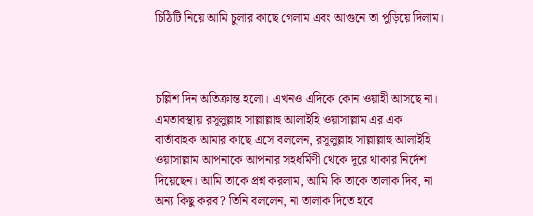চিঠিটি নিয়ে আমি চুলার কাছে গেলাম এবং আগুনে তা পুড়িয়ে দিলাম।



চল্লিশ দিন অতিক্রান্ত হলো। এখনও এদিকে কোন ওয়াহী আসছে না। এমতাবস্থায় রসূলুল্লাহ সাল্লাল্লাহু আলাইহি ওয়াসাল্লাম এর এক বার্তাবাহক আমার কাছে এসে বললেন, রসূলুল্লাহ সাল্লাল্লাহু আলাইহি ওয়াসাল্লাম আপনাকে আপনার সহধর্মিণী থেকে দূরে থাকার নির্দেশ দিয়েছেন। আমি তাকে প্রশ্ন করলাম, আমি কি তাকে তালাক দিব, না অন্য কিছু করব? তিনি বললেন, না তালাক দিতে হবে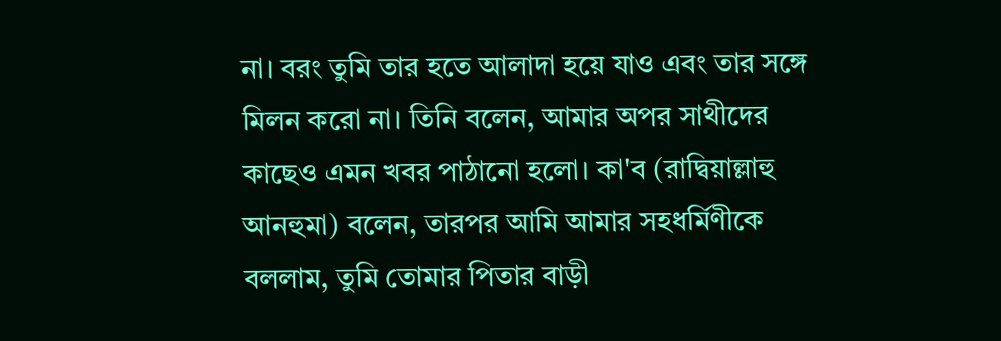না। বরং তুমি তার হতে আলাদা হয়ে যাও এবং তার সঙ্গে মিলন করো না। তিনি বলেন, আমার অপর সাথীদের কাছেও এমন খবর পাঠানো হলো। কা'ব (রাদ্বিয়াল্লাহু আনহুমা) বলেন, তারপর আমি আমার সহধর্মিণীকে বললাম, তুমি তোমার পিতার বাড়ী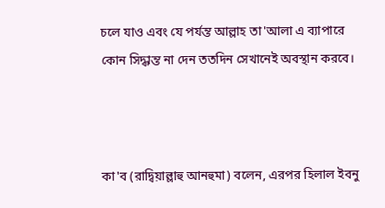চলে যাও এবং যে পর্যন্ত আল্লাহ তা'আলা এ ব্যাপারে কোন সিদ্ধান্ত না দেন ততদিন সেখানেই অবস্থান করবে।



কা'ব (রাদ্বিয়াল্লাহু আনহুমা) বলেন, এরপর হিলাল ইবনু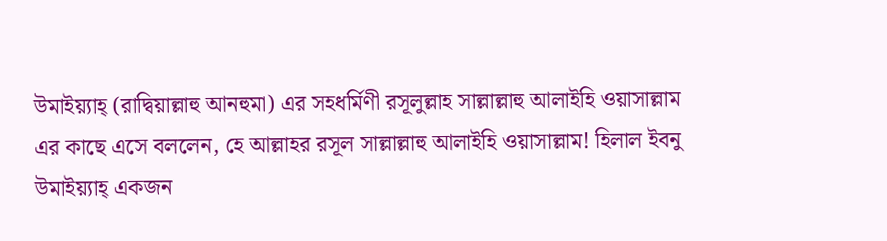উমাইয়্যাহ্ (রাদ্বিয়াল্লাহু আনহুমা) এর সহধর্মিণী রসূলুল্লাহ সাল্লাল্লাহু আলাইহি ওয়াসাল্লাম এর কাছে এসে বললেন, হে আল্লাহর রসূল সাল্লাল্লাহু আলাইহি ওয়াসাল্লাম! হিলাল ইবনু উমাইয়্যাহ্ একজন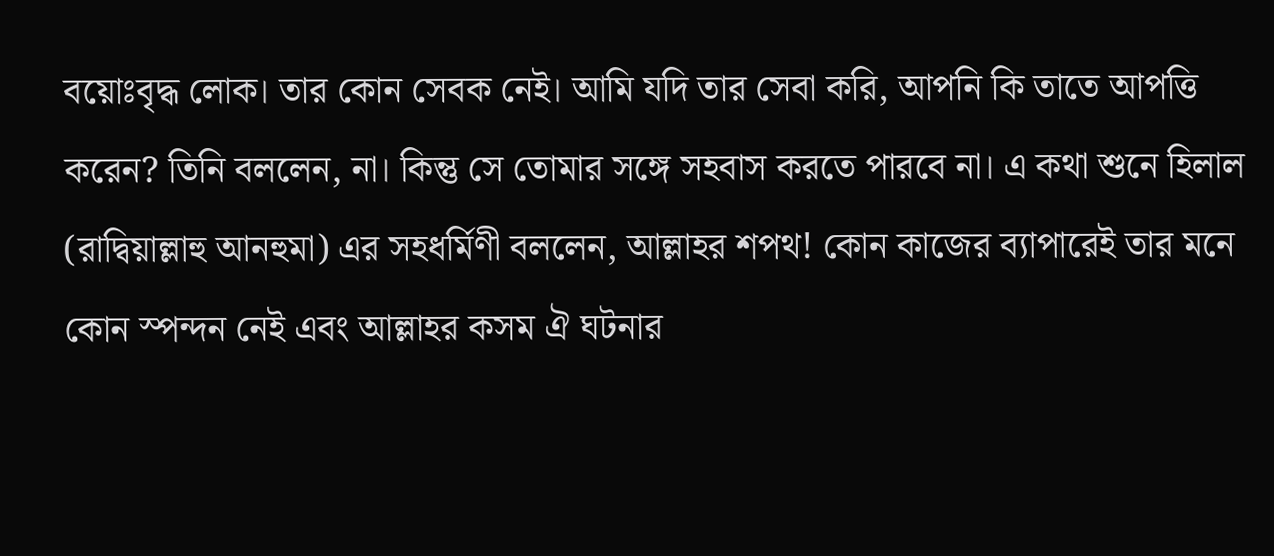বয়োঃবৃদ্ধ লোক। তার কোন সেবক নেই। আমি যদি তার সেবা করি, আপনি কি তাতে আপত্তি করেন? তিনি বললেন, না। কিন্তু সে তোমার সঙ্গে সহবাস করতে পারবে না। এ কথা শুনে হিলাল (রাদ্বিয়াল্লাহু আনহুমা) এর সহধর্মিণী বললেন, আল্লাহর শপথ! কোন কাজের ব্যাপারেই তার মনে কোন স্পন্দন নেই এবং আল্লাহর কসম ঐ ঘটনার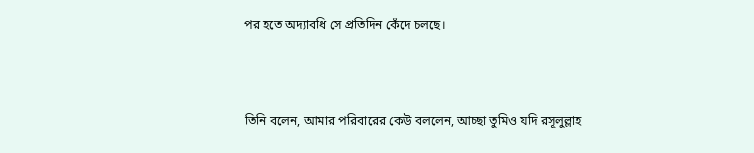পর হতে অদ্যাবধি সে প্রতিদিন কেঁদে চলছে।



তিনি বলেন, আমার পরিবারের কেউ বললেন, আচ্ছা তুমিও যদি রসূলুল্লাহ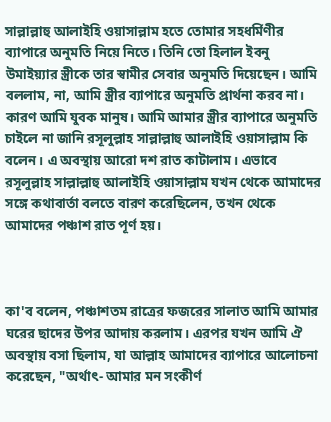সাল্লাল্লাহু আলাইহি ওয়াসাল্লাম হতে তোমার সহধর্মিণীর ব্যাপারে অনুমতি নিয়ে নিতে। তিনি তো হিলাল ইবনু উমাইয়্যার স্ত্রীকে তার স্বামীর সেবার অনুমতি দিয়েছেন। আমি বললাম, না, আমি স্ত্রীর ব্যাপারে অনুমতি প্রার্থনা করব না। কারণ আমি যুবক মানুষ। আমি আমার স্ত্রীর ব্যাপারে অনুমতি চাইলে না জানি রসূলুল্লাহ সাল্লাল্লাহু আলাইহি ওয়াসাল্লাম কি বলেন। এ অবস্থায় আরো দশ রাত কাটালাম। এভাবে রসূলুল্লাহ সাল্লাল্লাহু আলাইহি ওয়াসাল্লাম যখন থেকে আমাদের সঙ্গে কথাবার্তা বলতে বারণ করেছিলেন, তখন থেকে আমাদের পঞ্চাশ রাত পূর্ণ হয়।



কা'ব বলেন, পঞ্চাশতম রাত্রের ফজরের সালাত আমি আমার ঘরের ছাদের উপর আদায় করলাম। এরপর যখন আমি ঐ অবস্থায় বসা ছিলাম, যা আল্লাহ আমাদের ব্যাপারে আলোচনা করেছেন, "অর্থাৎ- আমার মন সংকীর্ণ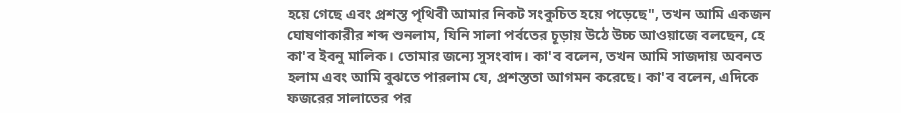হয়ে গেছে এবং প্রশস্ত পৃথিবী আমার নিকট সংকুচিত হয়ে পড়েছে", তখন আমি একজন ঘোষণাকারীর শব্দ শুনলাম, যিনি সালা পর্বতের চূড়ায় উঠে উচ্চ আওয়াজে বলছেন, হে কা'ব ইবনু মালিক। তোমার জন্যে সুসংবাদ। কা'ব বলেন, তখন আমি সাজদায় অবনত হলাম এবং আমি বুঝতে পারলাম যে, প্রশস্ততা আগমন করেছে। কা'ব বলেন, এদিকে ফজরের সালাতের পর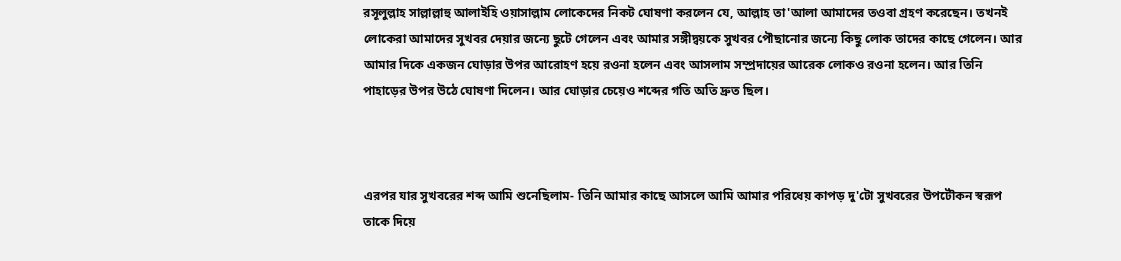রসূলুল্লাহ সাল্লাল্লাহু আলাইহি ওয়াসাল্লাম লোকেদের নিকট ঘোষণা করলেন যে, আল্লাহ তা'আলা আমাদের তওবা গ্রহণ করেছেন। তখনই লোকেরা আমাদের সুখবর দেয়ার জন্যে ছুটে গেলেন এবং আমার সঙ্গীদ্বয়কে সুখবর পৌছানোর জন্যে কিছু লোক তাদের কাছে গেলেন। আর আমার দিকে একজন ঘোড়ার উপর আরোহণ হয়ে রওনা হলেন এবং আসলাম সম্প্রদায়ের আরেক লোকও রওনা হলেন। আর তিনি পাহাড়ের উপর উঠে ঘোষণা দিলেন। আর ঘোড়ার চেয়েও শব্দের গতি অতি দ্রুত ছিল।



এরপর যার সুখবরের শব্দ আমি শুনেছিলাম- তিনি আমার কাছে আসলে আমি আমার পরিধেয় কাপড় দু'টো সুখবরের উপটৌকন স্বরূপ তাকে দিয়ে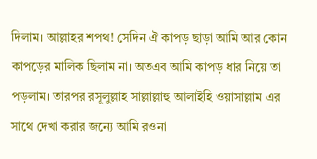দিলাম। আল্লাহর শপথ! সেদিন ঐ কাপড় ছাড়া আমি আর কোন কাপড়ের মালিক ছিলাম না। অতএব আমি কাপড় ধার নিয়ে তা পড়লাম। তারপর রসূলুল্লাহ সাল্লাল্লাহু আলাইহি ওয়াসাল্লাম এর সাথে দেখা করার জন্যে আমি রওনা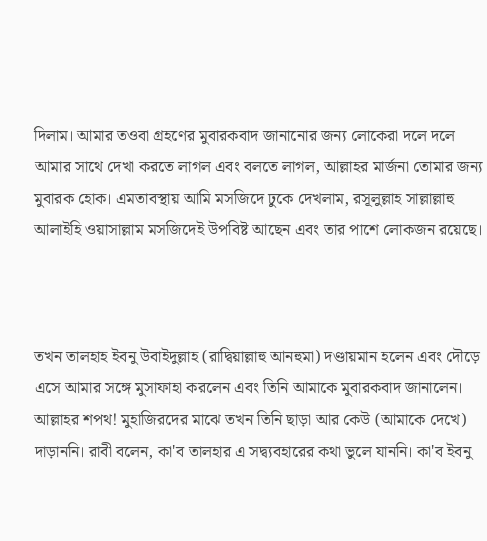দিলাম। আমার তওবা গ্রহণের মুবারকবাদ জানানোর জন্য লোকেরা দলে দলে আমার সাথে দেখা করতে লাগল এবং বলতে লাগল, আল্লাহর মার্জনা তোমার জন্য মুবারক হোক। এমতাবস্থায় আমি মসজিদে ঢুকে দেখলাম, রসূলুল্লাহ সাল্লাল্লাহু আলাইহি ওয়াসাল্লাম মসজিদেই উপবিষ্ট আছেন এবং তার পাশে লোকজন রয়েছে।



তখন তালহাহ ইবনু উবাইদুল্লাহ (রাদ্বিয়াল্লাহু আনহুমা) দণ্ডায়মান হলেন এবং দৌড়ে এসে আমার সঙ্গে মুসাফাহা করলেন এবং তিনি আমাকে মুবারকবাদ জানালেন। আল্লাহর শপথ! মুহাজিরদের মাঝে তখন তিনি ছাড়া আর কেউ (আমাকে দেখে) দাড়াননি। রাবী বলেন, কা'ব তালহার এ সদ্ব্যবহারের কথা ভুলে যাননি। কা'ব ইবনু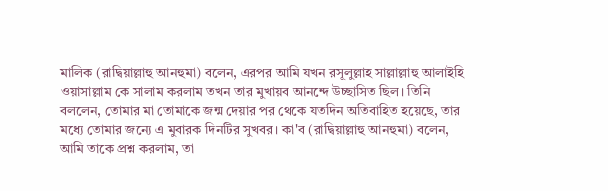মালিক (রাদ্বিয়াল্লাহু আনহুমা) বলেন, এরপর আমি যখন রসূলুল্লাহ সাল্লাল্লাহু আলাইহি ওয়াসাল্লাম কে সালাম করলাম তখন তার মুখায়ব আনন্দে উচ্ছাসিত ছিল। তিনি বললেন, তোমার মা তোমাকে জন্ম দেয়ার পর থেকে যতদিন অতিবাহিত হয়েছে, তার মধ্যে তোমার জন্যে এ মুবারক দিনটির সুখবর। কা'ব (রাদ্বিয়াল্লাহু আনহুমা) বলেন, আমি তাকে প্রশ্ন করলাম, তা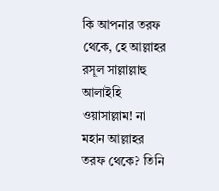কি আপনার তরফ থেকে, হে আল্লাহর রসূল সাল্লাল্লাহু আলাইহি ওয়াসাল্লাম! না মহান আল্লাহর তরফ থেকে? তিনি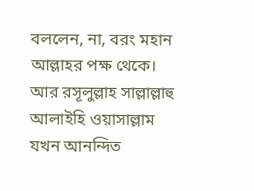বললেন, না, বরং মহান আল্লাহর পক্ষ থেকে। আর রসূলুল্লাহ সাল্লাল্লাহু আলাইহি ওয়াসাল্লাম যখন আনন্দিত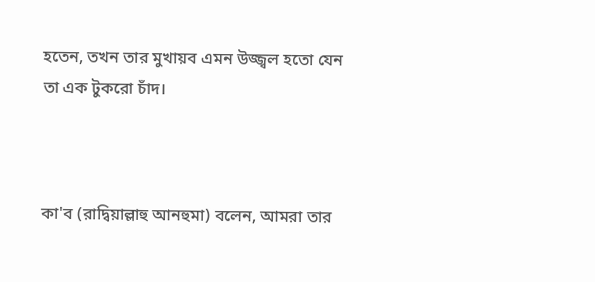হতেন, তখন তার মুখায়ব এমন উজ্জ্বল হতো যেন তা এক টুকরো চাঁদ।



কা'ব (রাদ্বিয়াল্লাহু আনহুমা) বলেন, আমরা তার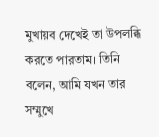মুখায়ব দেখেই তা উপলব্ধি করতে পারতাম। তিনি বলেন, আমি যখন তার সম্মুখে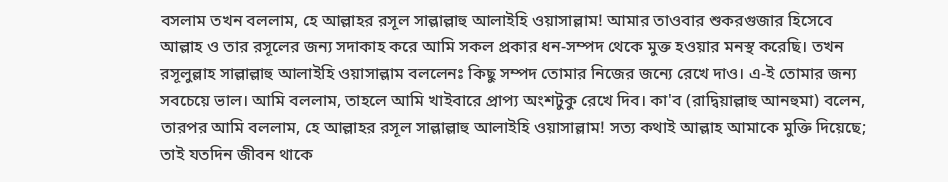বসলাম তখন বললাম, হে আল্লাহর রসূল সাল্লাল্লাহু আলাইহি ওয়াসাল্লাম! আমার তাওবার শুকরগুজার হিসেবে আল্লাহ ও তার রসূলের জন্য সদাকাহ করে আমি সকল প্রকার ধন-সম্পদ থেকে মুক্ত হওয়ার মনস্থ করেছি। তখন রসূলুল্লাহ সাল্লাল্লাহু আলাইহি ওয়াসাল্লাম বললেনঃ কিছু সম্পদ তোমার নিজের জন্যে রেখে দাও। এ-ই তোমার জন্য সবচেয়ে ভাল। আমি বললাম, তাহলে আমি খাইবারে প্রাপ্য অংশটুকু রেখে দিব। কা'ব (রাদ্বিয়াল্লাহু আনহুমা) বলেন, তারপর আমি বললাম, হে আল্লাহর রসূল সাল্লাল্লাহু আলাইহি ওয়াসাল্লাম! সত্য কথাই আল্লাহ আমাকে মুক্তি দিয়েছে; তাই যতদিন জীবন থাকে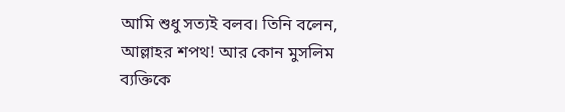আমি শুধু সত্যই বলব। তিনি বলেন, আল্লাহর শপথ! আর কোন মুসলিম ব্যক্তিকে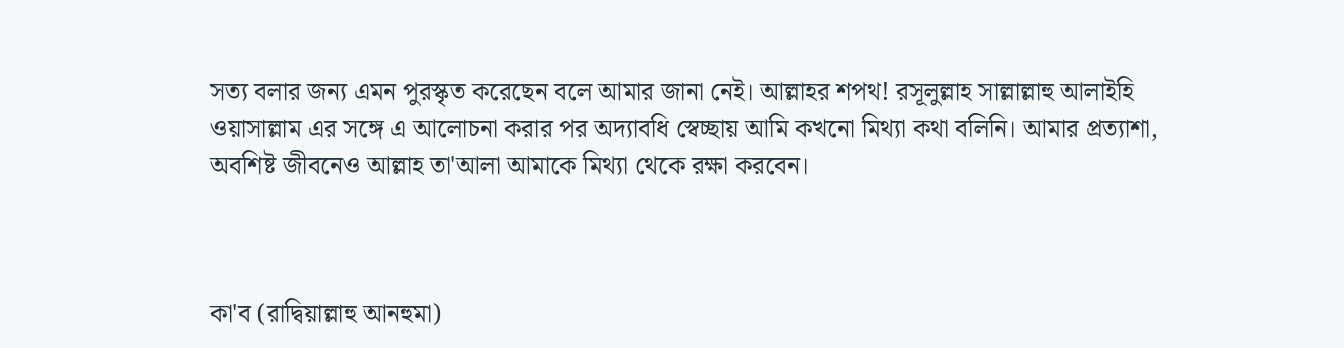সত্য বলার জন্য এমন পুরস্কৃত করেছেন বলে আমার জানা নেই। আল্লাহর শপথ! রসূলুল্লাহ সাল্লাল্লাহু আলাইহি ওয়াসাল্লাম এর সঙ্গে এ আলোচনা করার পর অদ্যাবধি স্বেচ্ছায় আমি কখনো মিথ্যা কথা বলিনি। আমার প্রত্যাশা, অবশিষ্ট জীবনেও আল্লাহ তা'আলা আমাকে মিথ্যা থেকে রক্ষা করবেন।



কা'ব (রাদ্বিয়াল্লাহু আনহুমা)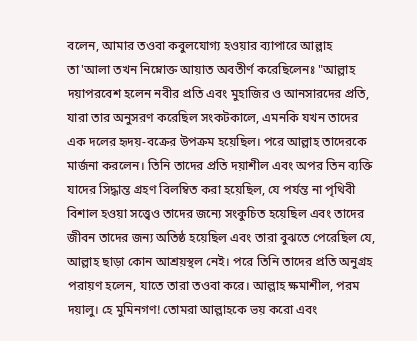বলেন, আমার তওবা কবুলযোগ্য হওয়ার ব্যাপারে আল্লাহ তা'আলা তখন নিম্নোক্ত আয়াত অবতীর্ণ করেছিলেনঃ "আল্লাহ দয়াপরবেশ হলেন নবীর প্রতি এবং মুহাজির ও আনসারদের প্রতি, যারা তার অনুসরণ করেছিল সংকটকালে, এমনকি যখন তাদের এক দলের হৃদয়-বক্রের উপক্রম হয়েছিল। পরে আল্লাহ তাদেরকে মার্জনা করলেন। তিনি তাদের প্রতি দয়াশীল এবং অপর তিন ব্যক্তি যাদের সিদ্ধান্ত গ্রহণ বিলম্বিত করা হয়েছিল, যে পর্যন্ত না পৃথিবী বিশাল হওয়া সত্ত্বেও তাদের জন্যে সংকুচিত হয়েছিল এবং তাদের জীবন তাদের জন্য অতিষ্ঠ হয়েছিল এবং তারা বুঝতে পেরেছিল যে, আল্লাহ ছাড়া কোন আশ্রয়স্থল নেই। পরে তিনি তাদের প্রতি অনুগ্রহ পরায়ণ হলেন, যাতে তারা তওবা করে। আল্লাহ ক্ষমাশীল, পরম দয়ালু। হে মুমিনগণ! তোমরা আল্লাহকে ভয় করো এবং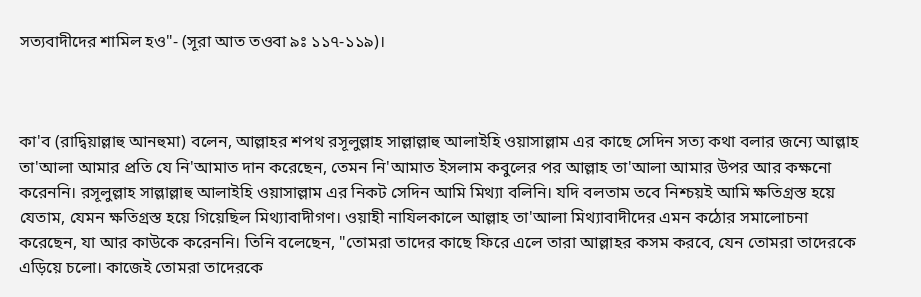সত্যবাদীদের শামিল হও"- (সূরা আত তওবা ৯ঃ ১১৭-১১৯)।



কা'ব (রাদ্বিয়াল্লাহু আনহুমা) বলেন, আল্লাহর শপথ রসূলুল্লাহ সাল্লাল্লাহু আলাইহি ওয়াসাল্লাম এর কাছে সেদিন সত্য কথা বলার জন্যে আল্লাহ তা'আলা আমার প্রতি যে নি'আমাত দান করেছেন, তেমন নি'আমাত ইসলাম কবুলের পর আল্লাহ তা'আলা আমার উপর আর কক্ষনো করেননি। রসূলুল্লাহ সাল্লাল্লাহু আলাইহি ওয়াসাল্লাম এর নিকট সেদিন আমি মিথ্যা বলিনি। যদি বলতাম তবে নিশ্চয়ই আমি ক্ষতিগ্রস্ত হয়ে যেতাম, যেমন ক্ষতিগ্রস্ত হয়ে গিয়েছিল মিথ্যাবাদীগণ। ওয়াহী নাযিলকালে আল্লাহ তা'আলা মিথ্যাবাদীদের এমন কঠোর সমালোচনা করেছেন, যা আর কাউকে করেননি। তিনি বলেছেন, "তোমরা তাদের কাছে ফিরে এলে তারা আল্লাহর কসম করবে, যেন তোমরা তাদেরকে এড়িয়ে চলো। কাজেই তোমরা তাদেরকে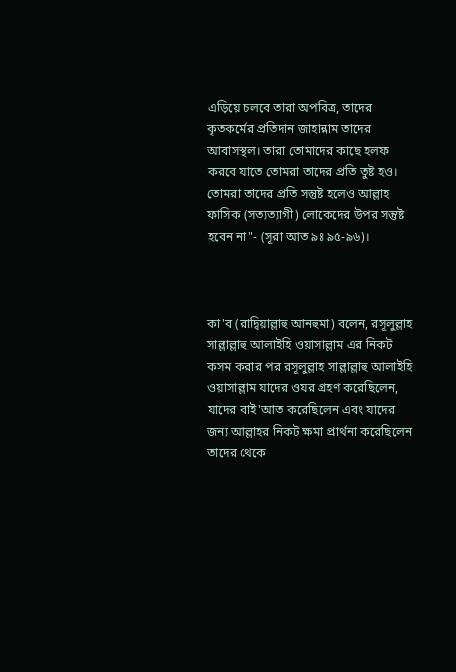এড়িয়ে চলবে তারা অপবিত্র, তাদের কৃতকর্মের প্রতিদান জাহান্নাম তাদের আবাসস্থল। তারা তোমাদের কাছে হলফ করবে যাতে তোমরা তাদের প্রতি তুষ্ট হও। তোমরা তাদের প্রতি সন্তুষ্ট হলেও আল্লাহ ফাসিক (সত্যত্যাগী) লোকেদের উপর সন্তুষ্ট হবেন না"- (সূরা আত ৯ঃ ৯৫-৯৬)।



কা'ব (রাদ্বিয়াল্লাহু আনহুমা) বলেন, রসূলুল্লাহ সাল্লাল্লাহু আলাইহি ওয়াসাল্লাম এর নিকট কসম করার পর রসূলুল্লাহ সাল্লাল্লাহু আলাইহি ওয়াসাল্লাম যাদের ওযর গ্রহণ করেছিলেন, যাদের বাই'আত করেছিলেন এবং যাদের জন্য আল্লাহর নিকট ক্ষমা প্রার্থনা করেছিলেন তাদের থেকে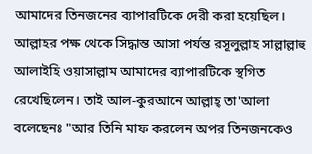আমাদের তিনজনের ব্যাপারটিকে দেরী করা হয়েছিল। আল্লাহর পক্ষ থেকে সিদ্ধান্ত আসা পর্যন্ত রসূলুল্লাহ সাল্লাল্লাহু আলাইহি ওয়াসাল্লাম আমাদের ব্যাপারটিকে স্থগিত রেখেছিলেন। তাই আল-কুরআনে আল্লাহ্ তা'আলা বলেছেনঃ "আর তিনি মাফ করলেন অপর তিনজনকেও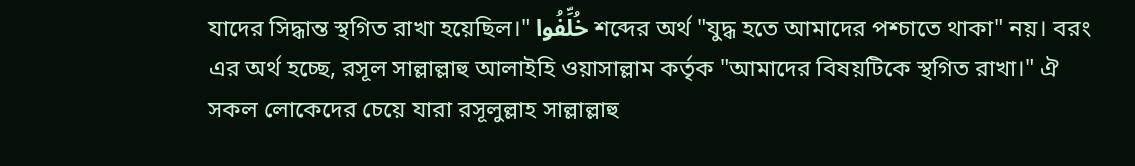যাদের সিদ্ধান্ত স্থগিত রাখা হয়েছিল।" خُلِّفُوا শব্দের অর্থ "যুদ্ধ হতে আমাদের পশ্চাতে থাকা" নয়। বরং এর অর্থ হচ্ছে, রসূল সাল্লাল্লাহু আলাইহি ওয়াসাল্লাম কর্তৃক "আমাদের বিষয়টিকে স্থগিত রাখা।" ঐ সকল লোকেদের চেয়ে যারা রসূলুল্লাহ সাল্লাল্লাহু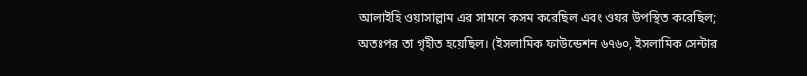আলাইহি ওয়াসাল্লাম এর সামনে কসম করেছিল এবং ওযর উপস্থিত করেছিল; অতঃপর তা গৃহীত হয়েছিল। (ইসলামিক ফাউন্ডেশন ৬৭৬০, ইসলামিক সেন্টার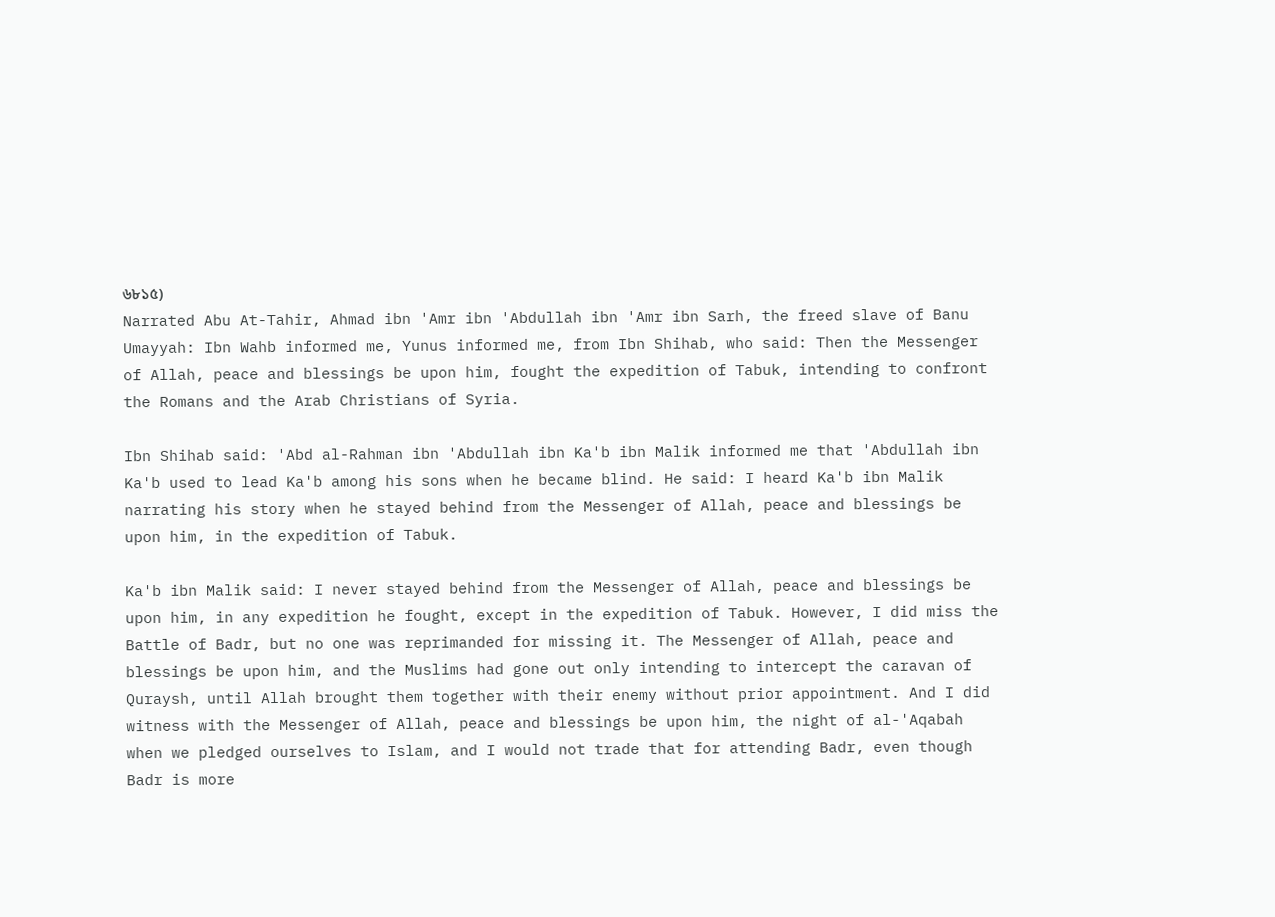৬৮১৫)
Narrated Abu At-Tahir, Ahmad ibn 'Amr ibn 'Abdullah ibn 'Amr ibn Sarh, the freed slave of Banu Umayyah: Ibn Wahb informed me, Yunus informed me, from Ibn Shihab, who said: Then the Messenger of Allah, peace and blessings be upon him, fought the expedition of Tabuk, intending to confront the Romans and the Arab Christians of Syria.

Ibn Shihab said: 'Abd al-Rahman ibn 'Abdullah ibn Ka'b ibn Malik informed me that 'Abdullah ibn Ka'b used to lead Ka'b among his sons when he became blind. He said: I heard Ka'b ibn Malik narrating his story when he stayed behind from the Messenger of Allah, peace and blessings be upon him, in the expedition of Tabuk.

Ka'b ibn Malik said: I never stayed behind from the Messenger of Allah, peace and blessings be upon him, in any expedition he fought, except in the expedition of Tabuk. However, I did miss the Battle of Badr, but no one was reprimanded for missing it. The Messenger of Allah, peace and blessings be upon him, and the Muslims had gone out only intending to intercept the caravan of Quraysh, until Allah brought them together with their enemy without prior appointment. And I did witness with the Messenger of Allah, peace and blessings be upon him, the night of al-'Aqabah when we pledged ourselves to Islam, and I would not trade that for attending Badr, even though Badr is more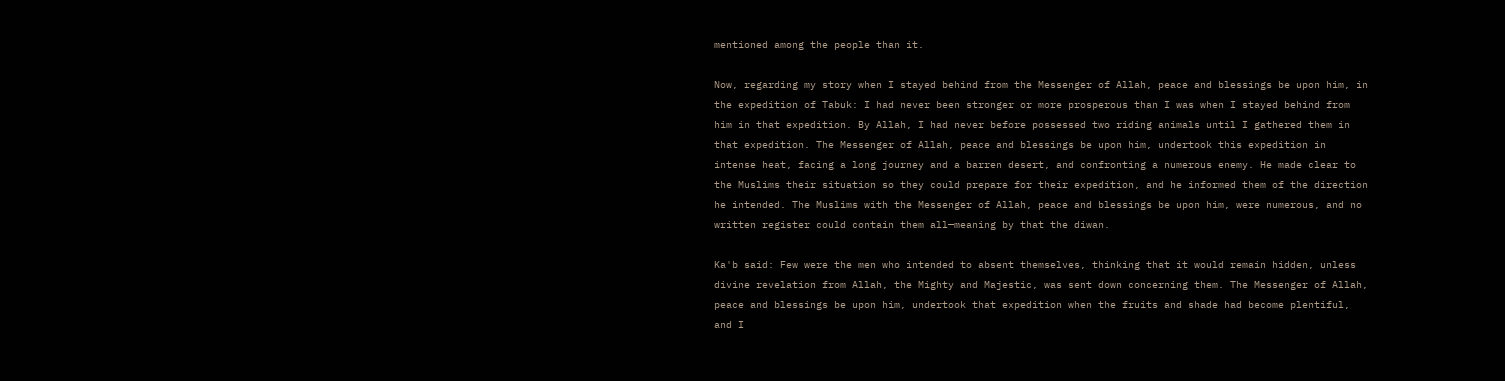mentioned among the people than it.

Now, regarding my story when I stayed behind from the Messenger of Allah, peace and blessings be upon him, in the expedition of Tabuk: I had never been stronger or more prosperous than I was when I stayed behind from him in that expedition. By Allah, I had never before possessed two riding animals until I gathered them in that expedition. The Messenger of Allah, peace and blessings be upon him, undertook this expedition in intense heat, facing a long journey and a barren desert, and confronting a numerous enemy. He made clear to the Muslims their situation so they could prepare for their expedition, and he informed them of the direction he intended. The Muslims with the Messenger of Allah, peace and blessings be upon him, were numerous, and no written register could contain them all—meaning by that the diwan.

Ka'b said: Few were the men who intended to absent themselves, thinking that it would remain hidden, unless divine revelation from Allah, the Mighty and Majestic, was sent down concerning them. The Messenger of Allah, peace and blessings be upon him, undertook that expedition when the fruits and shade had become plentiful, and I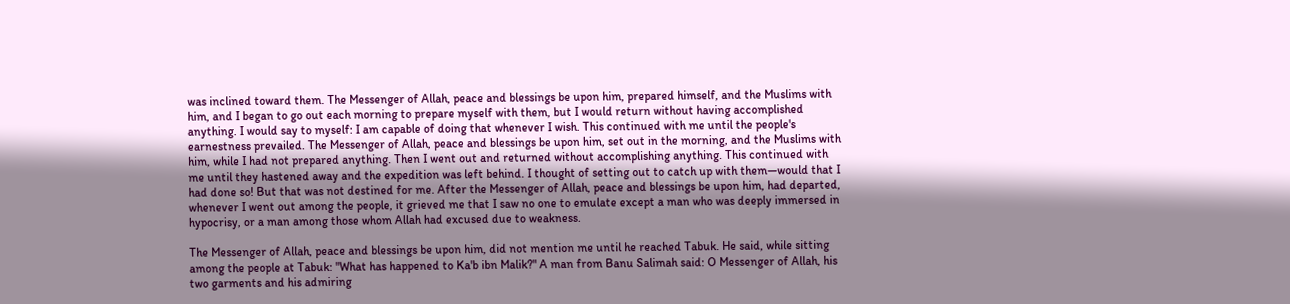was inclined toward them. The Messenger of Allah, peace and blessings be upon him, prepared himself, and the Muslims with him, and I began to go out each morning to prepare myself with them, but I would return without having accomplished anything. I would say to myself: I am capable of doing that whenever I wish. This continued with me until the people's earnestness prevailed. The Messenger of Allah, peace and blessings be upon him, set out in the morning, and the Muslims with him, while I had not prepared anything. Then I went out and returned without accomplishing anything. This continued with me until they hastened away and the expedition was left behind. I thought of setting out to catch up with them—would that I had done so! But that was not destined for me. After the Messenger of Allah, peace and blessings be upon him, had departed, whenever I went out among the people, it grieved me that I saw no one to emulate except a man who was deeply immersed in hypocrisy, or a man among those whom Allah had excused due to weakness.

The Messenger of Allah, peace and blessings be upon him, did not mention me until he reached Tabuk. He said, while sitting among the people at Tabuk: "What has happened to Ka'b ibn Malik?" A man from Banu Salimah said: O Messenger of Allah, his two garments and his admiring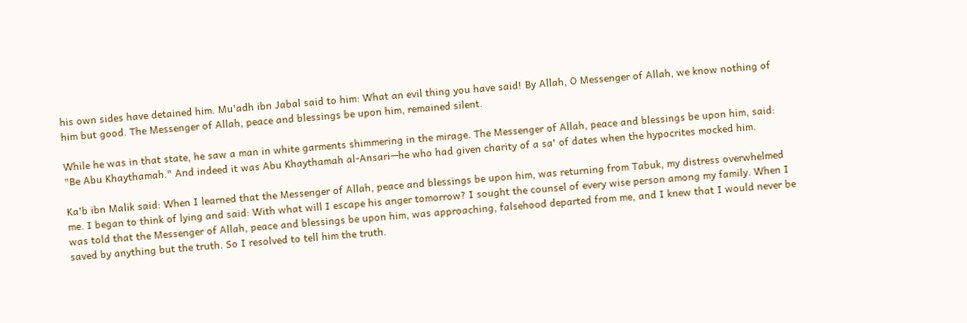his own sides have detained him. Mu'adh ibn Jabal said to him: What an evil thing you have said! By Allah, O Messenger of Allah, we know nothing of him but good. The Messenger of Allah, peace and blessings be upon him, remained silent.

While he was in that state, he saw a man in white garments shimmering in the mirage. The Messenger of Allah, peace and blessings be upon him, said: "Be Abu Khaythamah." And indeed it was Abu Khaythamah al-Ansari—he who had given charity of a sa' of dates when the hypocrites mocked him.

Ka'b ibn Malik said: When I learned that the Messenger of Allah, peace and blessings be upon him, was returning from Tabuk, my distress overwhelmed me. I began to think of lying and said: With what will I escape his anger tomorrow? I sought the counsel of every wise person among my family. When I was told that the Messenger of Allah, peace and blessings be upon him, was approaching, falsehood departed from me, and I knew that I would never be saved by anything but the truth. So I resolved to tell him the truth.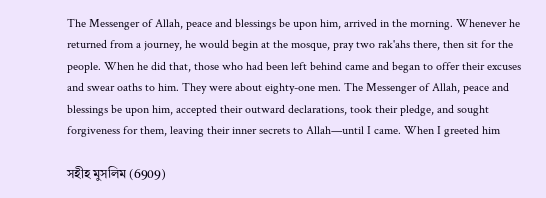The Messenger of Allah, peace and blessings be upon him, arrived in the morning. Whenever he returned from a journey, he would begin at the mosque, pray two rak'ahs there, then sit for the people. When he did that, those who had been left behind came and began to offer their excuses and swear oaths to him. They were about eighty-one men. The Messenger of Allah, peace and blessings be upon him, accepted their outward declarations, took their pledge, and sought forgiveness for them, leaving their inner secrets to Allah—until I came. When I greeted him

সহীহ মুসলিম (6909)